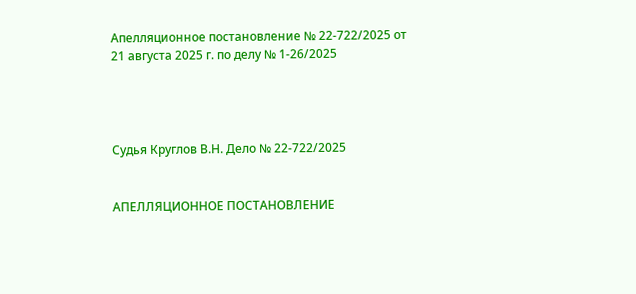Апелляционное постановление № 22-722/2025 от 21 августа 2025 г. по делу № 1-26/2025




Судья Круглов В.Н. Дело № 22-722/2025


АПЕЛЛЯЦИОННОЕ ПОСТАНОВЛЕНИЕ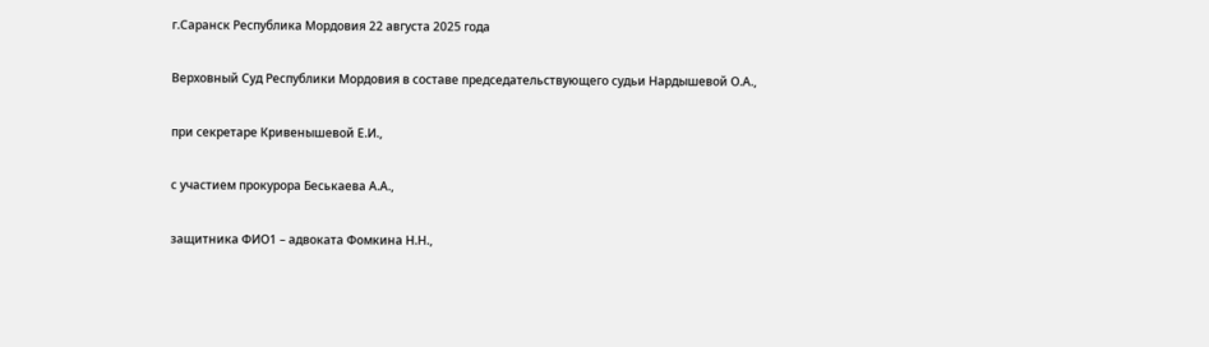г.Саранск Республика Мордовия 22 августа 2025 года

Верховный Суд Республики Мордовия в составе председательствующего судьи Нардышевой О.А.,

при секретаре Кривенышевой Е.И.,

с участием прокурора Беськаева А.А.,

защитника ФИО1 – адвоката Фомкина Н.Н.,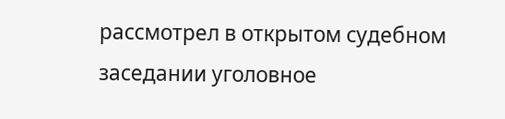рассмотрел в открытом судебном заседании уголовное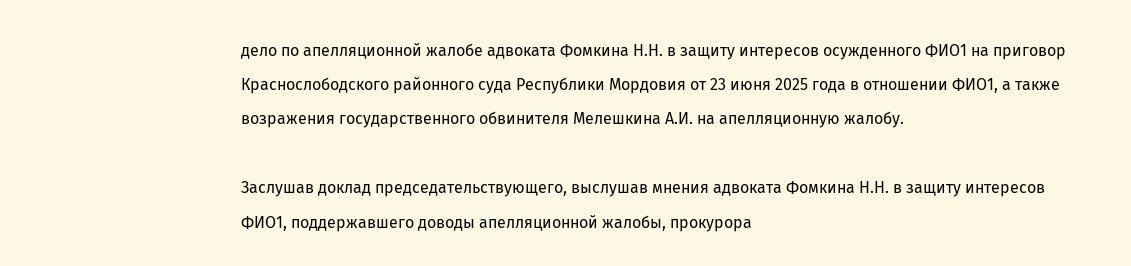дело по апелляционной жалобе адвоката Фомкина Н.Н. в защиту интересов осужденного ФИО1 на приговор Краснослободского районного суда Республики Мордовия от 23 июня 2025 года в отношении ФИО1, а также возражения государственного обвинителя Мелешкина А.И. на апелляционную жалобу.

Заслушав доклад председательствующего, выслушав мнения адвоката Фомкина Н.Н. в защиту интересов ФИО1, поддержавшего доводы апелляционной жалобы, прокурора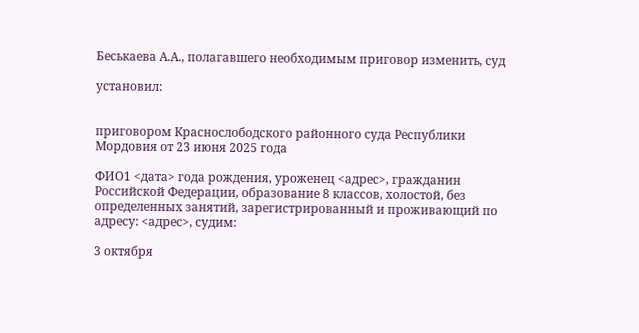Беськаева А.А., полагавшего необходимым приговор изменить, суд

установил:


приговором Краснослободского районного суда Республики Мордовия от 23 июня 2025 года

ФИО1 <дата> года рождения, уроженец <адрес>, гражданин Российской Федерации, образование 8 классов, холостой, без определенных занятий, зарегистрированный и проживающий по адресу: <адрес>, судим:

3 октября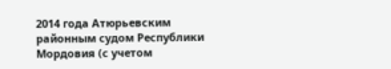2014 года Атюрьевским районным судом Республики Мордовия (с учетом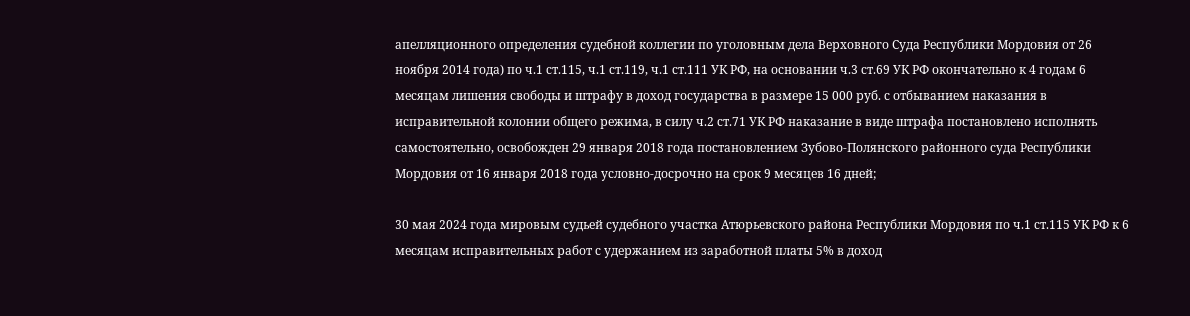апелляционного определения судебной коллегии по уголовным дела Верховного Суда Республики Мордовия от 26 ноября 2014 года) по ч.1 ст.115, ч.1 ст.119, ч.1 ст.111 УК РФ, на основании ч.3 ст.69 УК РФ окончательно к 4 годам 6 месяцам лишения свободы и штрафу в доход государства в размере 15 000 руб. с отбыванием наказания в исправительной колонии общего режима, в силу ч.2 ст.71 УК РФ наказание в виде штрафа постановлено исполнять самостоятельно, освобожден 29 января 2018 года постановлением Зубово-Полянского районного суда Республики Мордовия от 16 января 2018 года условно-досрочно на срок 9 месяцев 16 дней;

30 мая 2024 года мировым судьей судебного участка Атюрьевского района Республики Мордовия по ч.1 ст.115 УК РФ к 6 месяцам исправительных работ с удержанием из заработной платы 5% в доход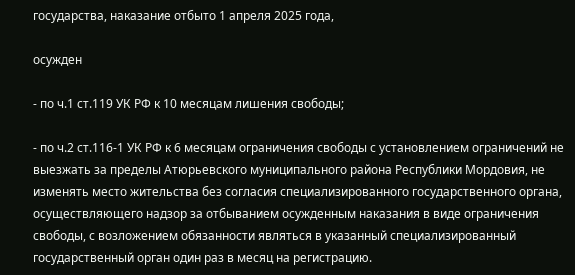государства, наказание отбыто 1 апреля 2025 года,

осужден

- по ч.1 ст.119 УК РФ к 10 месяцам лишения свободы;

- по ч.2 ст.116-1 УК РФ к 6 месяцам ограничения свободы с установлением ограничений не выезжать за пределы Атюрьевского муниципального района Республики Мордовия, не изменять место жительства без согласия специализированного государственного органа, осуществляющего надзор за отбыванием осужденным наказания в виде ограничения свободы, с возложением обязанности являться в указанный специализированный государственный орган один раз в месяц на регистрацию.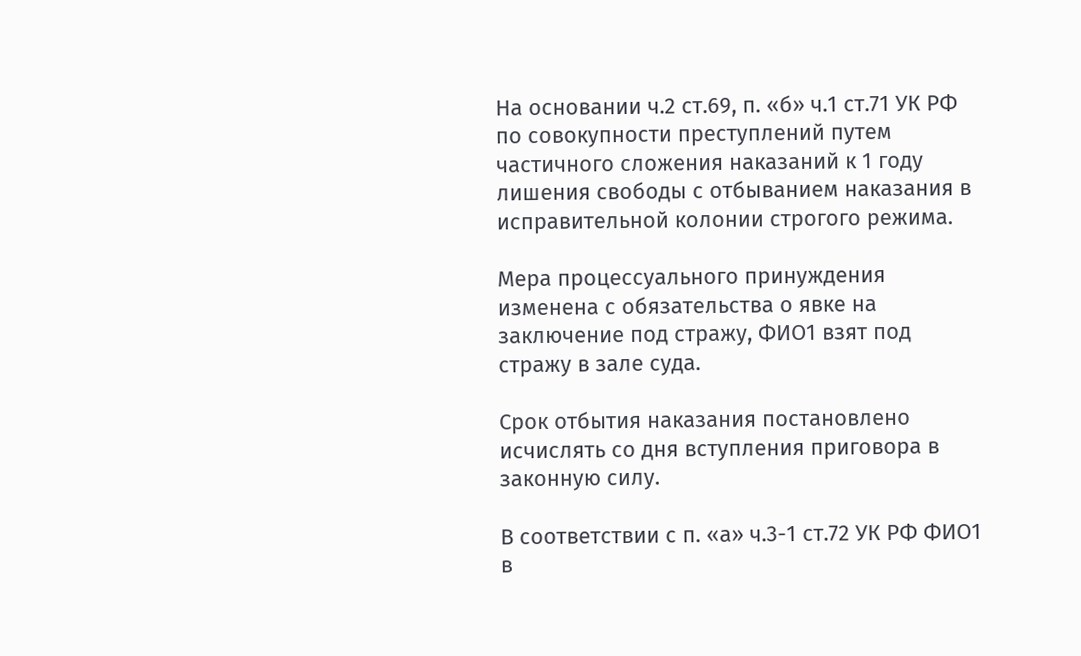На основании ч.2 ст.69, п. «б» ч.1 ст.71 УК РФ по совокупности преступлений путем частичного сложения наказаний к 1 году лишения свободы с отбыванием наказания в исправительной колонии строгого режима.

Мера процессуального принуждения изменена с обязательства о явке на заключение под стражу, ФИО1 взят под стражу в зале суда.

Срок отбытия наказания постановлено исчислять со дня вступления приговора в законную силу.

В соответствии с п. «а» ч.3-1 ст.72 УК РФ ФИО1 в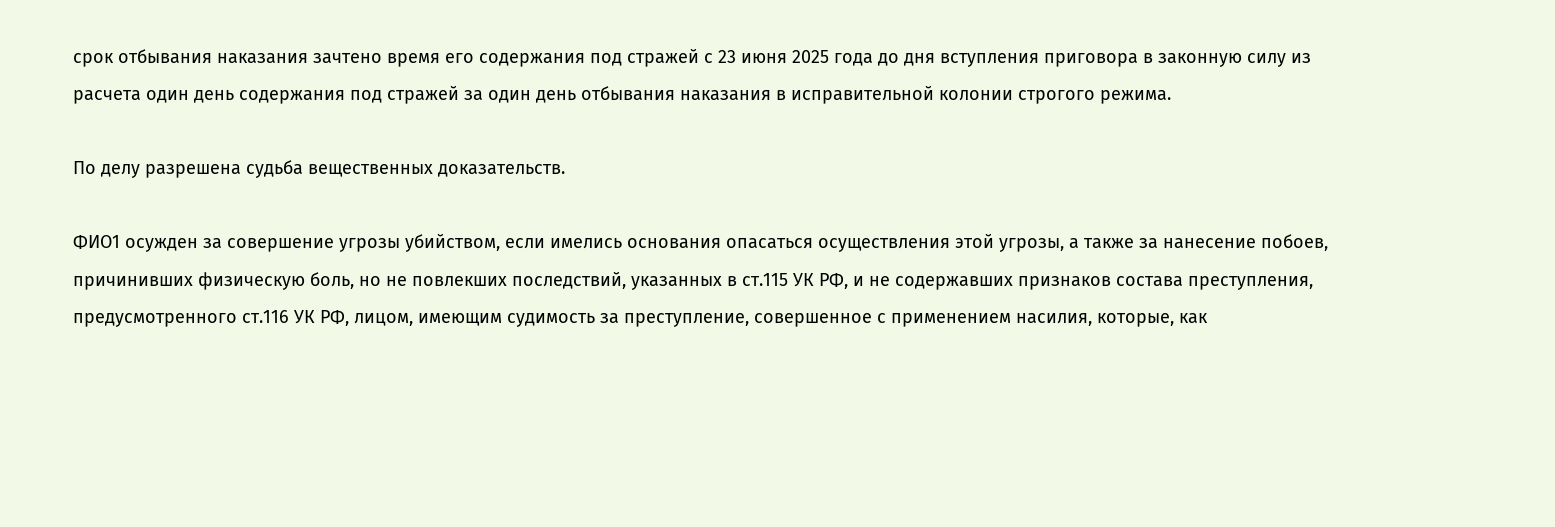срок отбывания наказания зачтено время его содержания под стражей с 23 июня 2025 года до дня вступления приговора в законную силу из расчета один день содержания под стражей за один день отбывания наказания в исправительной колонии строгого режима.

По делу разрешена судьба вещественных доказательств.

ФИО1 осужден за совершение угрозы убийством, если имелись основания опасаться осуществления этой угрозы, а также за нанесение побоев, причинивших физическую боль, но не повлекших последствий, указанных в ст.115 УК РФ, и не содержавших признаков состава преступления, предусмотренного ст.116 УК РФ, лицом, имеющим судимость за преступление, совершенное с применением насилия, которые, как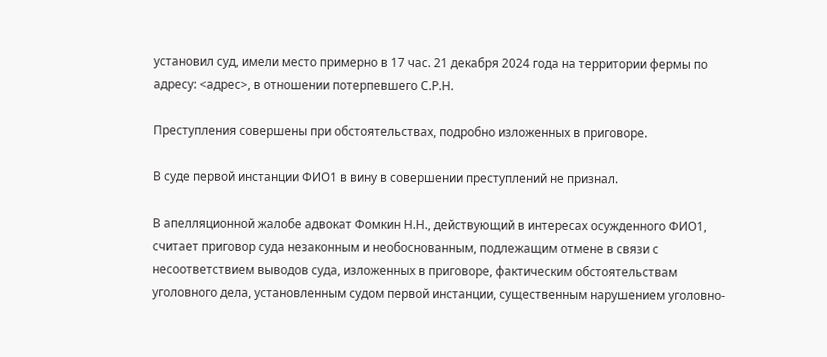установил суд, имели место примерно в 17 час. 21 декабря 2024 года на территории фермы по адресу: <адрес>, в отношении потерпевшего С.Р.Н.

Преступления совершены при обстоятельствах, подробно изложенных в приговоре.

В суде первой инстанции ФИО1 в вину в совершении преступлений не признал.

В апелляционной жалобе адвокат Фомкин Н.Н., действующий в интересах осужденного ФИО1, считает приговор суда незаконным и необоснованным, подлежащим отмене в связи с несоответствием выводов суда, изложенных в приговоре, фактическим обстоятельствам уголовного дела, установленным судом первой инстанции, существенным нарушением уголовно-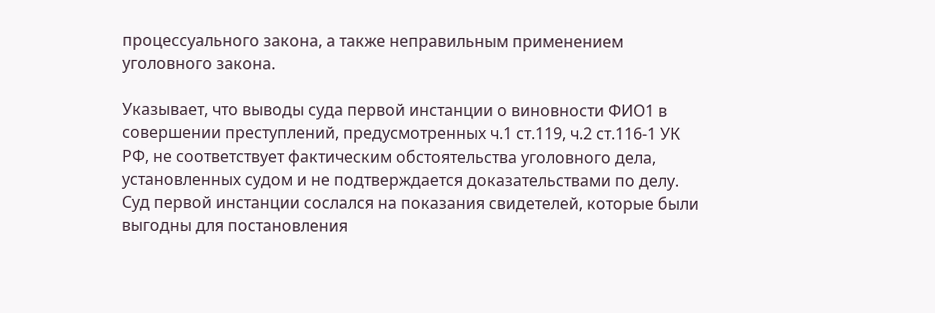процессуального закона, а также неправильным применением уголовного закона.

Указывает, что выводы суда первой инстанции о виновности ФИО1 в совершении преступлений, предусмотренных ч.1 ст.119, ч.2 ст.116-1 УК РФ, не соответствует фактическим обстоятельства уголовного дела, установленных судом и не подтверждается доказательствами по делу. Суд первой инстанции сослался на показания свидетелей, которые были выгодны для постановления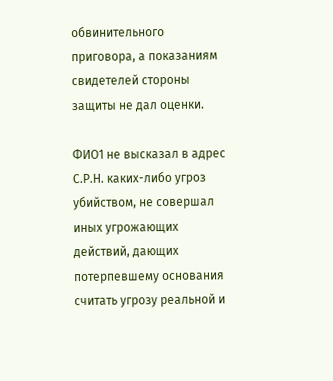обвинительного приговора, а показаниям свидетелей стороны защиты не дал оценки.

ФИО1 не высказал в адрес С.Р.Н. каких-либо угроз убийством, не совершал иных угрожающих действий, дающих потерпевшему основания считать угрозу реальной и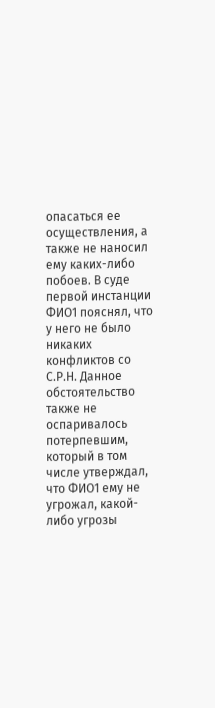опасаться ее осуществления, а также не наносил ему каких-либо побоев. В суде первой инстанции ФИО1 пояснял, что у него не было никаких конфликтов со С.Р.Н. Данное обстоятельство также не оспаривалось потерпевшим, который в том числе утверждал, что ФИО1 ему не угрожал, какой-либо угрозы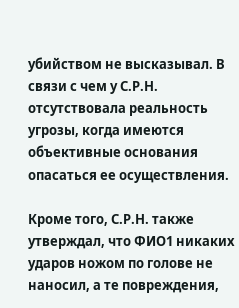убийством не высказывал. В связи с чем у С.Р.Н. отсутствовала реальность угрозы, когда имеются объективные основания опасаться ее осуществления.

Кроме того, С.Р.Н. также утверждал, что ФИО1 никаких ударов ножом по голове не наносил, а те повреждения,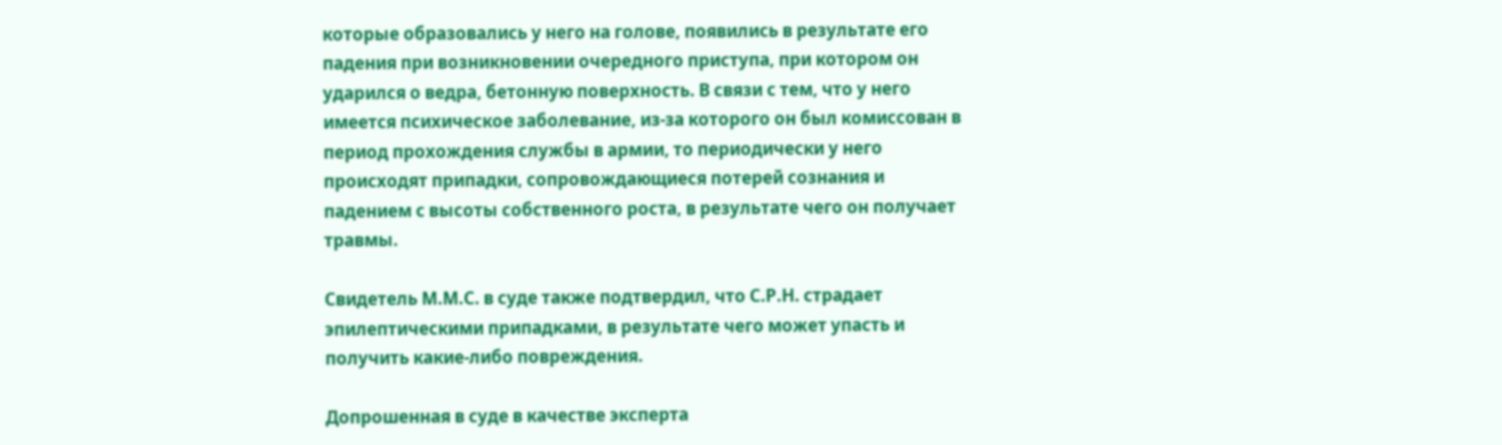которые образовались у него на голове, появились в результате его падения при возникновении очередного приступа, при котором он ударился о ведра, бетонную поверхность. В связи с тем, что у него имеется психическое заболевание, из-за которого он был комиссован в период прохождения службы в армии, то периодически у него происходят припадки, сопровождающиеся потерей сознания и падением с высоты собственного роста, в результате чего он получает травмы.

Свидетель М.М.С. в суде также подтвердил, что С.Р.Н. страдает эпилептическими припадками, в результате чего может упасть и получить какие-либо повреждения.

Допрошенная в суде в качестве эксперта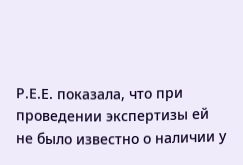Р.Е.Е. показала, что при проведении экспертизы ей не было известно о наличии у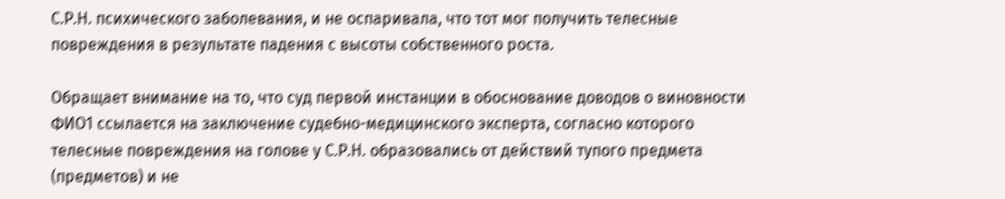С.Р.Н. психического заболевания, и не оспаривала, что тот мог получить телесные повреждения в результате падения с высоты собственного роста.

Обращает внимание на то, что суд первой инстанции в обоснование доводов о виновности ФИО1 ссылается на заключение судебно-медицинского эксперта, согласно которого телесные повреждения на голове у С.Р.Н. образовались от действий тупого предмета (предметов) и не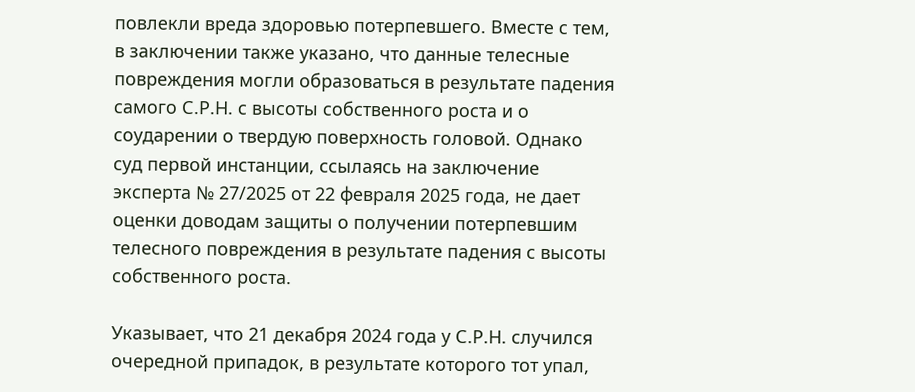повлекли вреда здоровью потерпевшего. Вместе с тем, в заключении также указано, что данные телесные повреждения могли образоваться в результате падения самого С.Р.Н. с высоты собственного роста и о соударении о твердую поверхность головой. Однако суд первой инстанции, ссылаясь на заключение эксперта № 27/2025 от 22 февраля 2025 года, не дает оценки доводам защиты о получении потерпевшим телесного повреждения в результате падения с высоты собственного роста.

Указывает, что 21 декабря 2024 года у С.Р.Н. случился очередной припадок, в результате которого тот упал,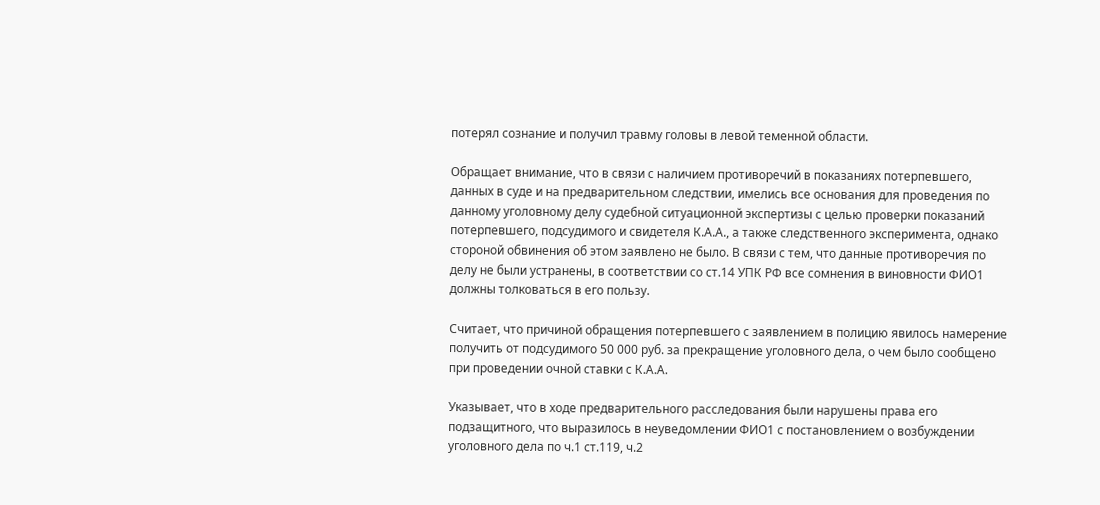потерял сознание и получил травму головы в левой теменной области.

Обращает внимание, что в связи с наличием противоречий в показаниях потерпевшего, данных в суде и на предварительном следствии, имелись все основания для проведения по данному уголовному делу судебной ситуационной экспертизы с целью проверки показаний потерпевшего, подсудимого и свидетеля К.А.А., а также следственного эксперимента, однако стороной обвинения об этом заявлено не было. В связи с тем, что данные противоречия по делу не были устранены, в соответствии со ст.14 УПК РФ все сомнения в виновности ФИО1 должны толковаться в его пользу.

Считает, что причиной обращения потерпевшего с заявлением в полицию явилось намерение получить от подсудимого 50 000 руб. за прекращение уголовного дела, о чем было сообщено при проведении очной ставки с К.А.А.

Указывает, что в ходе предварительного расследования были нарушены права его подзащитного, что выразилось в неуведомлении ФИО1 с постановлением о возбуждении уголовного дела по ч.1 ст.119, ч.2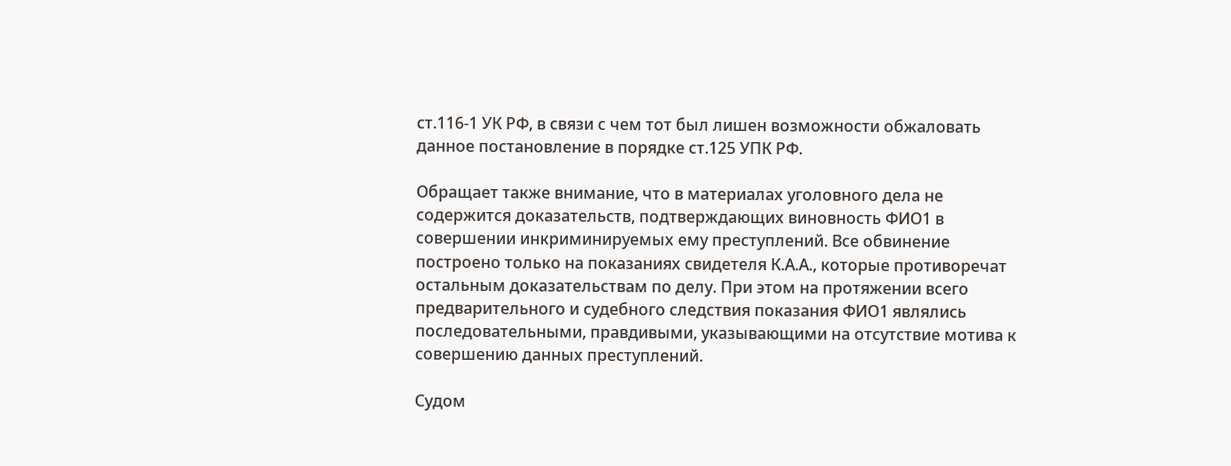ст.116-1 УК РФ, в связи с чем тот был лишен возможности обжаловать данное постановление в порядке ст.125 УПК РФ.

Обращает также внимание, что в материалах уголовного дела не содержится доказательств, подтверждающих виновность ФИО1 в совершении инкриминируемых ему преступлений. Все обвинение построено только на показаниях свидетеля К.А.А., которые противоречат остальным доказательствам по делу. При этом на протяжении всего предварительного и судебного следствия показания ФИО1 являлись последовательными, правдивыми, указывающими на отсутствие мотива к совершению данных преступлений.

Судом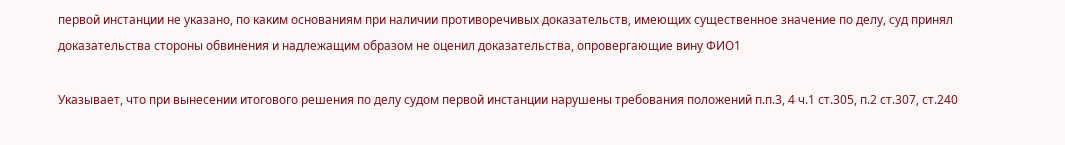первой инстанции не указано, по каким основаниям при наличии противоречивых доказательств, имеющих существенное значение по делу, суд принял доказательства стороны обвинения и надлежащим образом не оценил доказательства, опровергающие вину ФИО1

Указывает, что при вынесении итогового решения по делу судом первой инстанции нарушены требования положений п.п.3, 4 ч.1 ст.305, п.2 ст.307, ст.240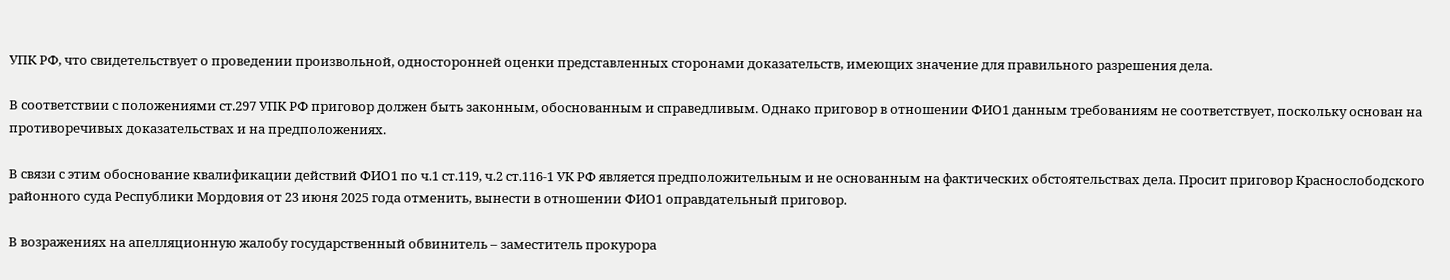УПК РФ, что свидетельствует о проведении произвольной, односторонней оценки представленных сторонами доказательств, имеющих значение для правильного разрешения дела.

В соответствии с положениями ст.297 УПК РФ приговор должен быть законным, обоснованным и справедливым. Однако приговор в отношении ФИО1 данным требованиям не соответствует, поскольку основан на противоречивых доказательствах и на предположениях.

В связи с этим обоснование квалификации действий ФИО1 по ч.1 ст.119, ч.2 ст.116-1 УК РФ является предположительным и не основанным на фактических обстоятельствах дела. Просит приговор Краснослободского районного суда Республики Мордовия от 23 июня 2025 года отменить, вынести в отношении ФИО1 оправдательный приговор.

В возражениях на апелляционную жалобу государственный обвинитель – заместитель прокурора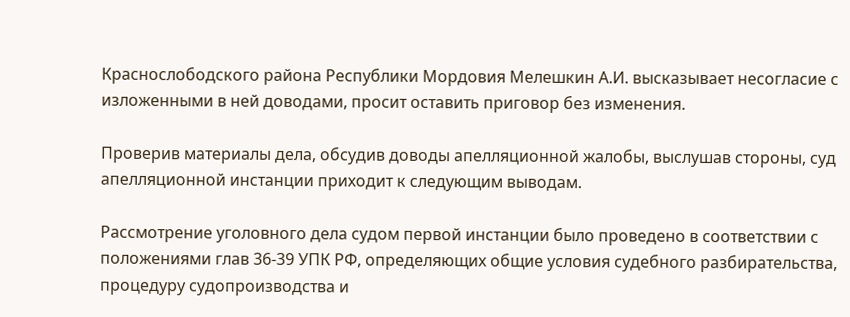Краснослободского района Республики Мордовия Мелешкин А.И. высказывает несогласие с изложенными в ней доводами, просит оставить приговор без изменения.

Проверив материалы дела, обсудив доводы апелляционной жалобы, выслушав стороны, суд апелляционной инстанции приходит к следующим выводам.

Рассмотрение уголовного дела судом первой инстанции было проведено в соответствии с положениями глав 36-39 УПК РФ, определяющих общие условия судебного разбирательства, процедуру судопроизводства и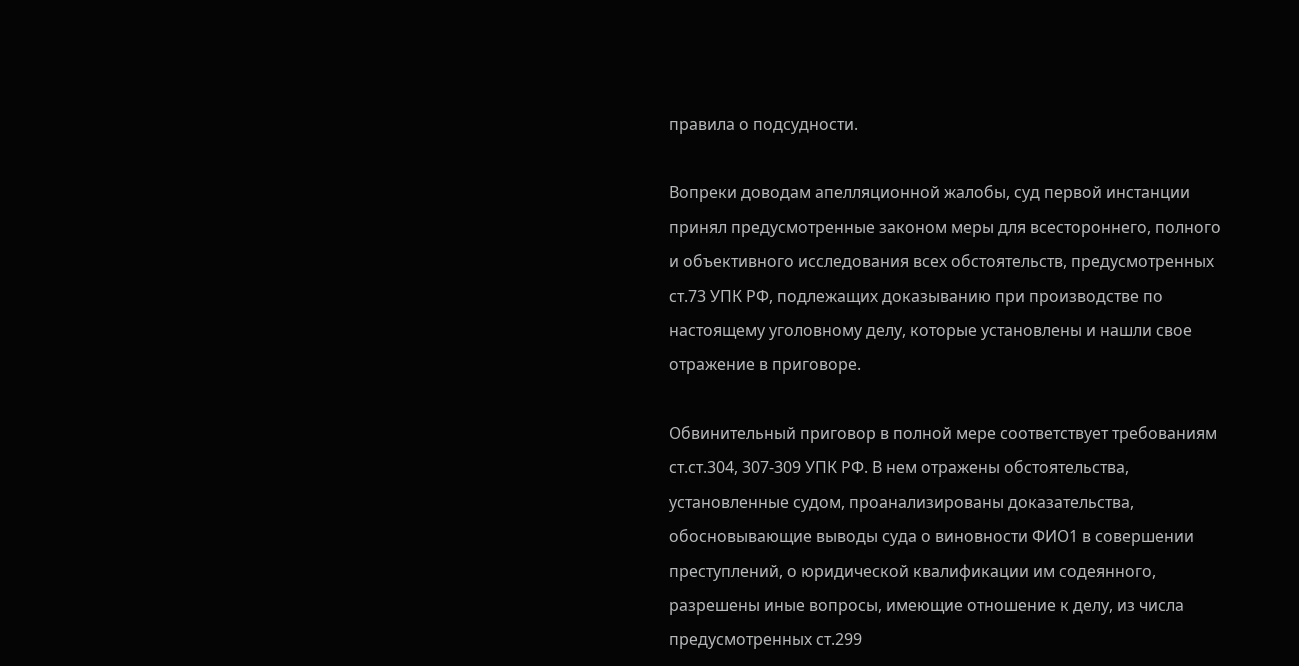правила о подсудности.

Вопреки доводам апелляционной жалобы, суд первой инстанции принял предусмотренные законом меры для всестороннего, полного и объективного исследования всех обстоятельств, предусмотренных ст.73 УПК РФ, подлежащих доказыванию при производстве по настоящему уголовному делу, которые установлены и нашли свое отражение в приговоре.

Обвинительный приговор в полной мере соответствует требованиям ст.ст.304, 307-309 УПК РФ. В нем отражены обстоятельства, установленные судом, проанализированы доказательства, обосновывающие выводы суда о виновности ФИО1 в совершении преступлений, о юридической квалификации им содеянного, разрешены иные вопросы, имеющие отношение к делу, из числа предусмотренных ст.299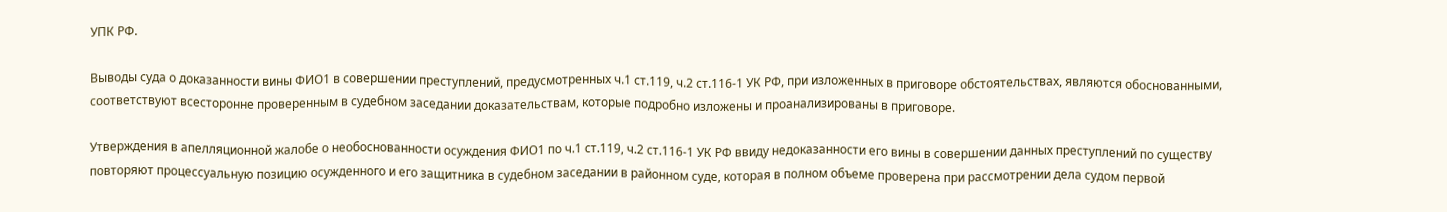УПК РФ.

Выводы суда о доказанности вины ФИО1 в совершении преступлений, предусмотренных ч.1 ст.119, ч.2 ст.116-1 УК РФ, при изложенных в приговоре обстоятельствах, являются обоснованными, соответствуют всесторонне проверенным в судебном заседании доказательствам, которые подробно изложены и проанализированы в приговоре.

Утверждения в апелляционной жалобе о необоснованности осуждения ФИО1 по ч.1 ст.119, ч.2 ст.116-1 УК РФ ввиду недоказанности его вины в совершении данных преступлений по существу повторяют процессуальную позицию осужденного и его защитника в судебном заседании в районном суде, которая в полном объеме проверена при рассмотрении дела судом первой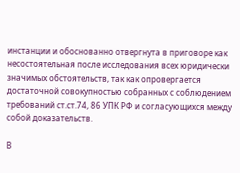инстанции и обоснованно отвергнута в приговоре как несостоятельная после исследования всех юридически значимых обстоятельств, так как опровергается достаточной совокупностью собранных с соблюдением требований ст.ст.74, 86 УПК РФ и согласующихся между собой доказательств.

В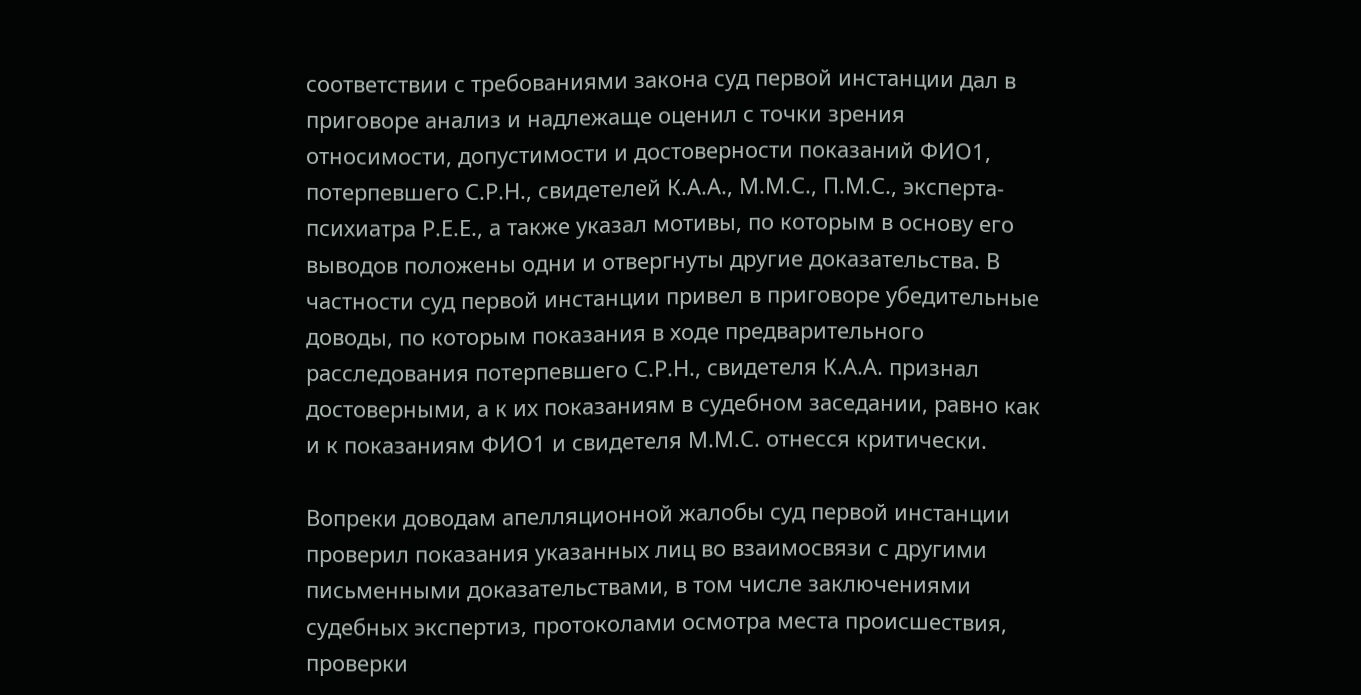соответствии с требованиями закона суд первой инстанции дал в приговоре анализ и надлежаще оценил с точки зрения относимости, допустимости и достоверности показаний ФИО1, потерпевшего С.Р.Н., свидетелей К.А.А., М.М.С., П.М.С., эксперта-психиатра Р.Е.Е., а также указал мотивы, по которым в основу его выводов положены одни и отвергнуты другие доказательства. В частности суд первой инстанции привел в приговоре убедительные доводы, по которым показания в ходе предварительного расследования потерпевшего С.Р.Н., свидетеля К.А.А. признал достоверными, а к их показаниям в судебном заседании, равно как и к показаниям ФИО1 и свидетеля М.М.С. отнесся критически.

Вопреки доводам апелляционной жалобы суд первой инстанции проверил показания указанных лиц во взаимосвязи с другими письменными доказательствами, в том числе заключениями судебных экспертиз, протоколами осмотра места происшествия, проверки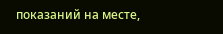показаний на месте,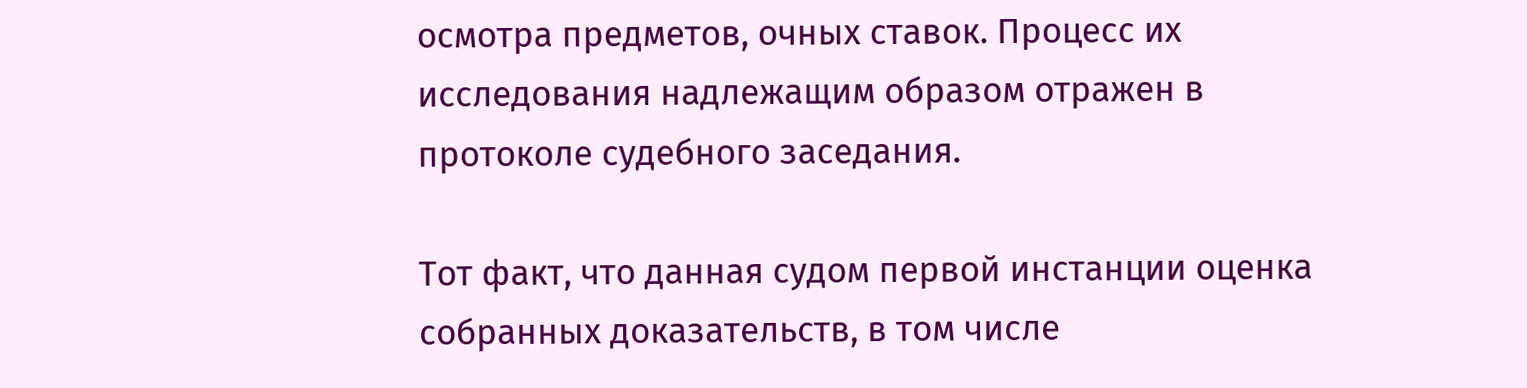осмотра предметов, очных ставок. Процесс их исследования надлежащим образом отражен в протоколе судебного заседания.

Тот факт, что данная судом первой инстанции оценка собранных доказательств, в том числе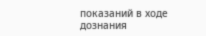показаний в ходе дознания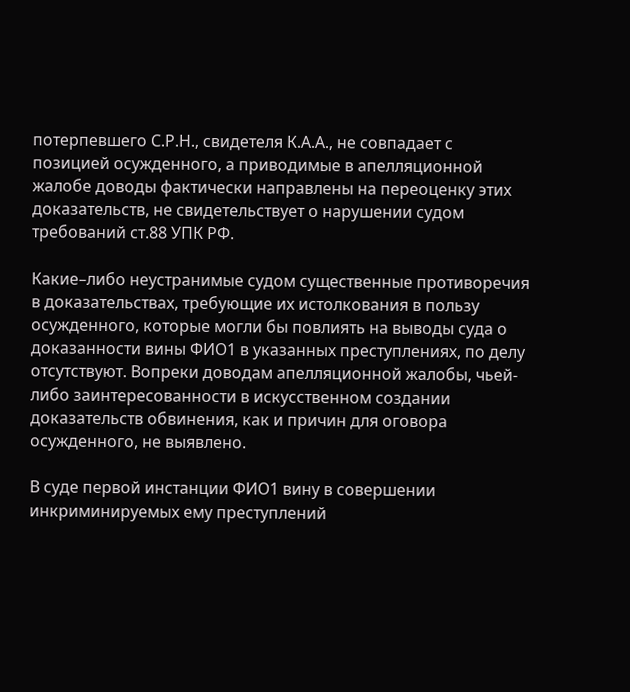потерпевшего С.Р.Н., свидетеля К.А.А., не совпадает с позицией осужденного, а приводимые в апелляционной жалобе доводы фактически направлены на переоценку этих доказательств, не свидетельствует о нарушении судом требований ст.88 УПК РФ.

Какие–либо неустранимые судом существенные противоречия в доказательствах, требующие их истолкования в пользу осужденного, которые могли бы повлиять на выводы суда о доказанности вины ФИО1 в указанных преступлениях, по делу отсутствуют. Вопреки доводам апелляционной жалобы, чьей-либо заинтересованности в искусственном создании доказательств обвинения, как и причин для оговора осужденного, не выявлено.

В суде первой инстанции ФИО1 вину в совершении инкриминируемых ему преступлений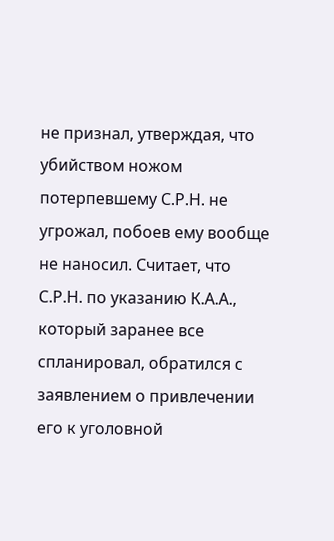не признал, утверждая, что убийством ножом потерпевшему С.Р.Н. не угрожал, побоев ему вообще не наносил. Считает, что С.Р.Н. по указанию К.А.А., который заранее все спланировал, обратился с заявлением о привлечении его к уголовной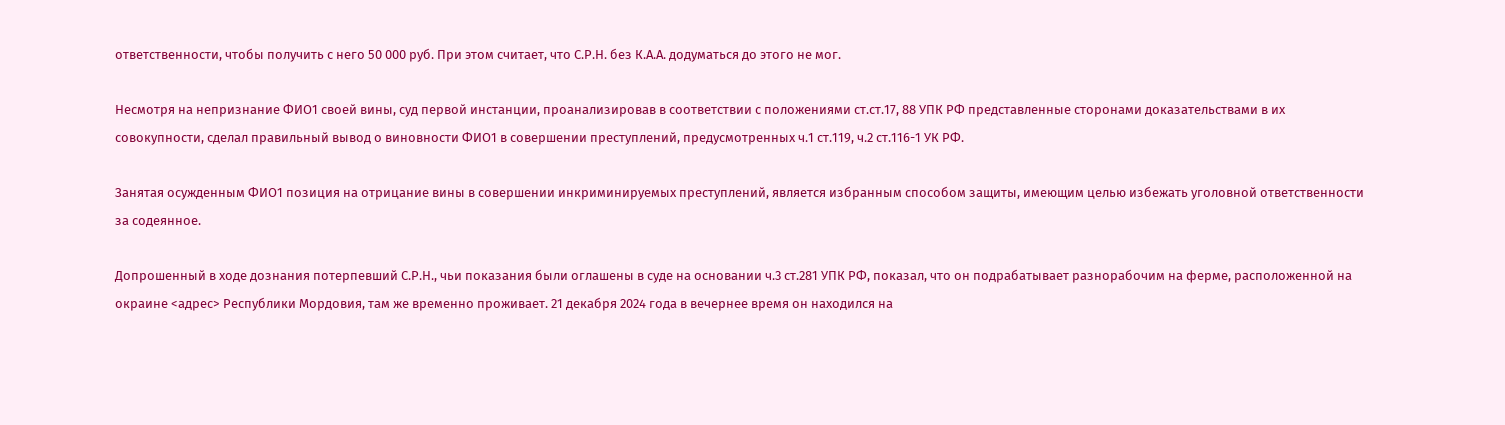ответственности, чтобы получить с него 50 000 руб. При этом считает, что С.Р.Н. без К.А.А. додуматься до этого не мог.

Несмотря на непризнание ФИО1 своей вины, суд первой инстанции, проанализировав в соответствии с положениями ст.ст.17, 88 УПК РФ представленные сторонами доказательствами в их совокупности, сделал правильный вывод о виновности ФИО1 в совершении преступлений, предусмотренных ч.1 ст.119, ч.2 ст.116-1 УК РФ.

Занятая осужденным ФИО1 позиция на отрицание вины в совершении инкриминируемых преступлений, является избранным способом защиты, имеющим целью избежать уголовной ответственности за содеянное.

Допрошенный в ходе дознания потерпевший С.Р.Н., чьи показания были оглашены в суде на основании ч.3 ст.281 УПК РФ, показал, что он подрабатывает разнорабочим на ферме, расположенной на окраине <адрес> Республики Мордовия, там же временно проживает. 21 декабря 2024 года в вечернее время он находился на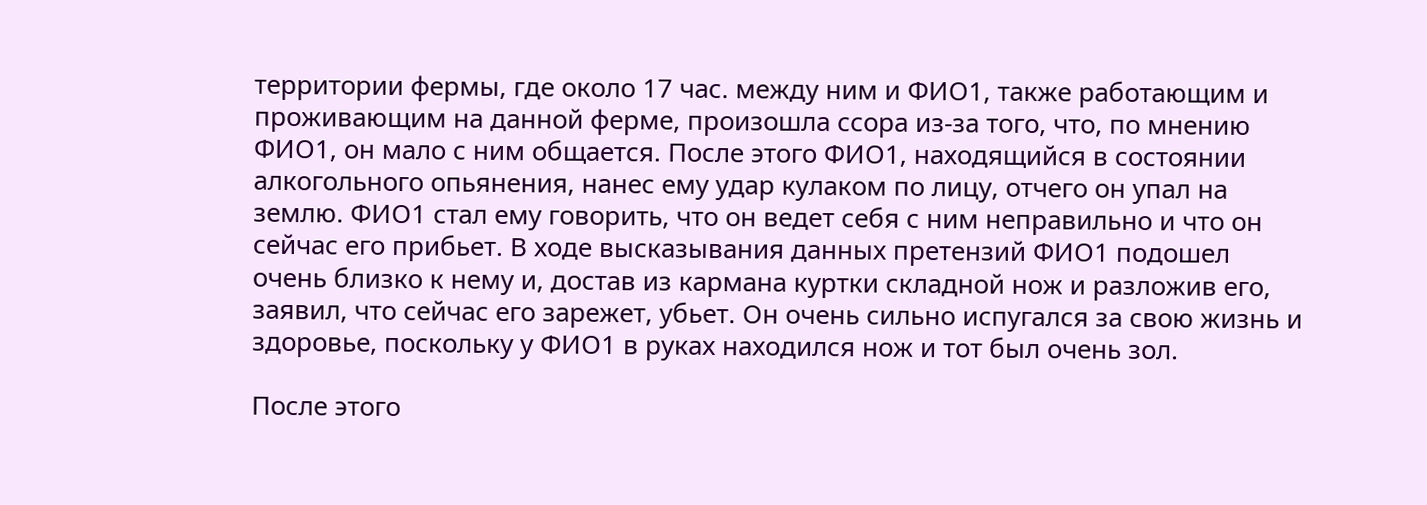территории фермы, где около 17 час. между ним и ФИО1, также работающим и проживающим на данной ферме, произошла ссора из-за того, что, по мнению ФИО1, он мало с ним общается. После этого ФИО1, находящийся в состоянии алкогольного опьянения, нанес ему удар кулаком по лицу, отчего он упал на землю. ФИО1 стал ему говорить, что он ведет себя с ним неправильно и что он сейчас его прибьет. В ходе высказывания данных претензий ФИО1 подошел очень близко к нему и, достав из кармана куртки складной нож и разложив его, заявил, что сейчас его зарежет, убьет. Он очень сильно испугался за свою жизнь и здоровье, поскольку у ФИО1 в руках находился нож и тот был очень зол.

После этого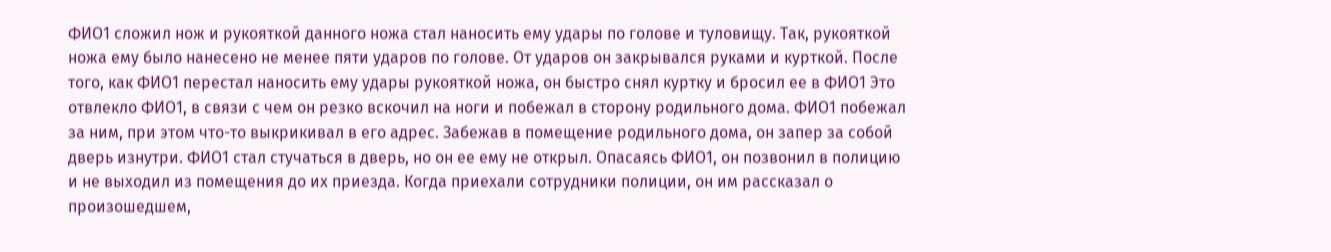ФИО1 сложил нож и рукояткой данного ножа стал наносить ему удары по голове и туловищу. Так, рукояткой ножа ему было нанесено не менее пяти ударов по голове. От ударов он закрывался руками и курткой. После того, как ФИО1 перестал наносить ему удары рукояткой ножа, он быстро снял куртку и бросил ее в ФИО1 Это отвлекло ФИО1, в связи с чем он резко вскочил на ноги и побежал в сторону родильного дома. ФИО1 побежал за ним, при этом что-то выкрикивал в его адрес. Забежав в помещение родильного дома, он запер за собой дверь изнутри. ФИО1 стал стучаться в дверь, но он ее ему не открыл. Опасаясь ФИО1, он позвонил в полицию и не выходил из помещения до их приезда. Когда приехали сотрудники полиции, он им рассказал о произошедшем,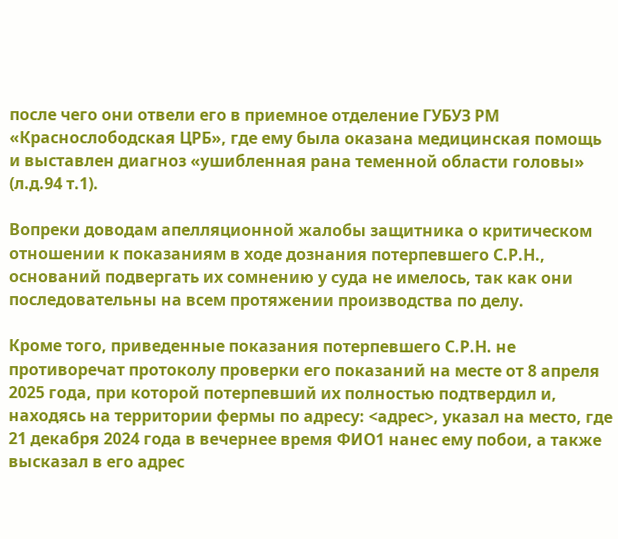после чего они отвели его в приемное отделение ГУБУЗ РМ «Краснослободская ЦРБ», где ему была оказана медицинская помощь и выставлен диагноз «ушибленная рана теменной области головы» (л.д.94 т.1).

Вопреки доводам апелляционной жалобы защитника о критическом отношении к показаниям в ходе дознания потерпевшего С.Р.Н., оснований подвергать их сомнению у суда не имелось, так как они последовательны на всем протяжении производства по делу.

Кроме того, приведенные показания потерпевшего С.Р.Н. не противоречат протоколу проверки его показаний на месте от 8 апреля 2025 года, при которой потерпевший их полностью подтвердил и, находясь на территории фермы по адресу: <адрес>, указал на место, где 21 декабря 2024 года в вечернее время ФИО1 нанес ему побои, а также высказал в его адрес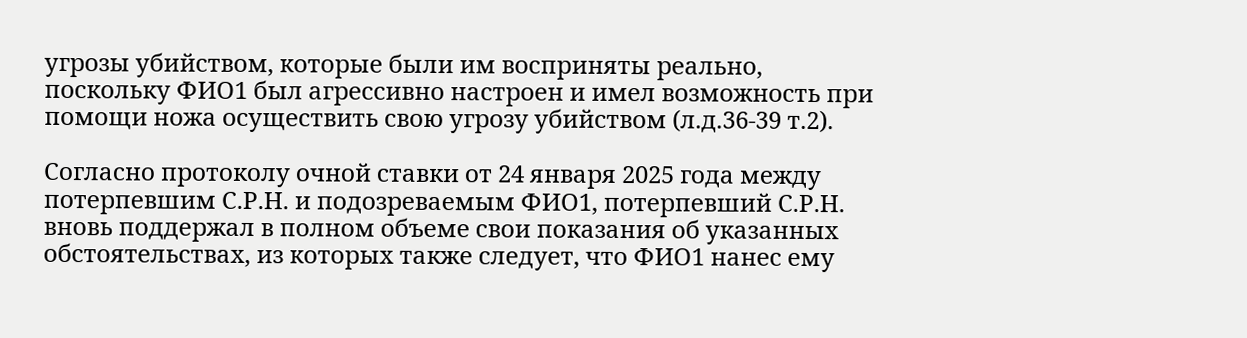угрозы убийством, которые были им восприняты реально, поскольку ФИО1 был агрессивно настроен и имел возможность при помощи ножа осуществить свою угрозу убийством (л.д.36-39 т.2).

Согласно протоколу очной ставки от 24 января 2025 года между потерпевшим С.Р.Н. и подозреваемым ФИО1, потерпевший С.Р.Н. вновь поддержал в полном объеме свои показания об указанных обстоятельствах, из которых также следует, что ФИО1 нанес ему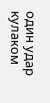один удар кулаком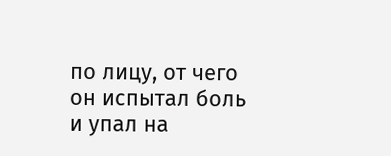по лицу, от чего он испытал боль и упал на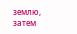землю, затем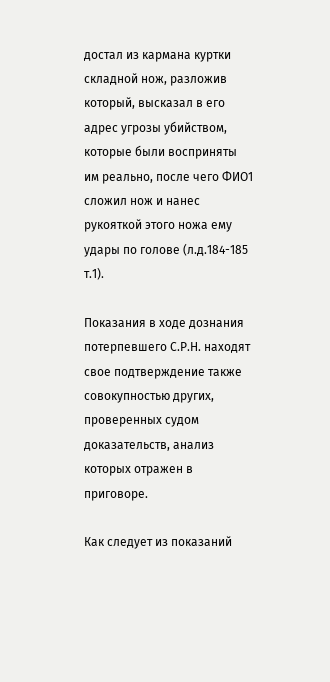достал из кармана куртки складной нож, разложив который, высказал в его адрес угрозы убийством, которые были восприняты им реально, после чего ФИО1 сложил нож и нанес рукояткой этого ножа ему удары по голове (л.д.184-185 т.1).

Показания в ходе дознания потерпевшего С.Р.Н. находят свое подтверждение также совокупностью других, проверенных судом доказательств, анализ которых отражен в приговоре.

Как следует из показаний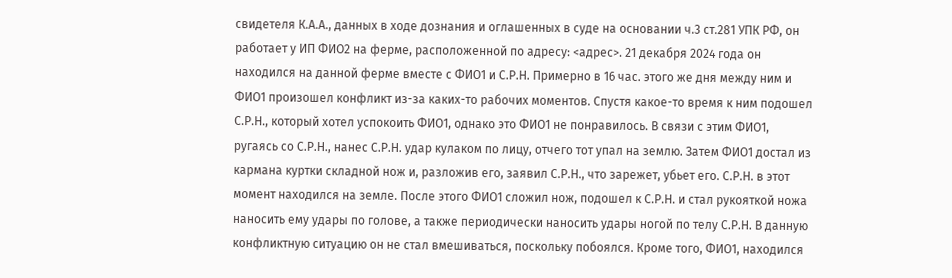свидетеля К.А.А., данных в ходе дознания и оглашенных в суде на основании ч.3 ст.281 УПК РФ, он работает у ИП ФИО2 на ферме, расположенной по адресу: <адрес>. 21 декабря 2024 года он находился на данной ферме вместе с ФИО1 и С.Р.Н. Примерно в 16 час. этого же дня между ним и ФИО1 произошел конфликт из-за каких-то рабочих моментов. Спустя какое-то время к ним подошел С.Р.Н., который хотел успокоить ФИО1, однако это ФИО1 не понравилось. В связи с этим ФИО1, ругаясь со С.Р.Н., нанес С.Р.Н. удар кулаком по лицу, отчего тот упал на землю. Затем ФИО1 достал из кармана куртки складной нож и, разложив его, заявил С.Р.Н., что зарежет, убьет его. С.Р.Н. в этот момент находился на земле. После этого ФИО1 сложил нож, подошел к С.Р.Н. и стал рукояткой ножа наносить ему удары по голове, а также периодически наносить удары ногой по телу С.Р.Н. В данную конфликтную ситуацию он не стал вмешиваться, поскольку побоялся. Кроме того, ФИО1, находился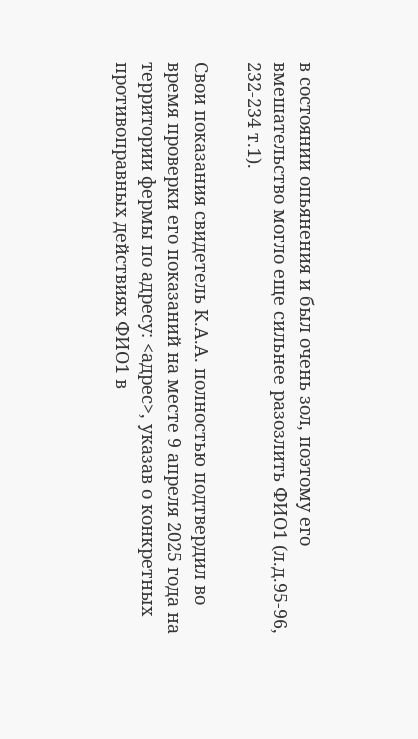в состоянии опьянения и был очень зол, поэтому его вмешательство могло еще сильнее разозлить ФИО1 (л.д.95-96, 232-234 т.1).

Свои показания свидетель К.А.А. полностью подтвердил во время проверки его показаний на месте 9 апреля 2025 года на территории фермы по адресу: <адрес>, указав о конкретных противоправных действиях ФИО1 в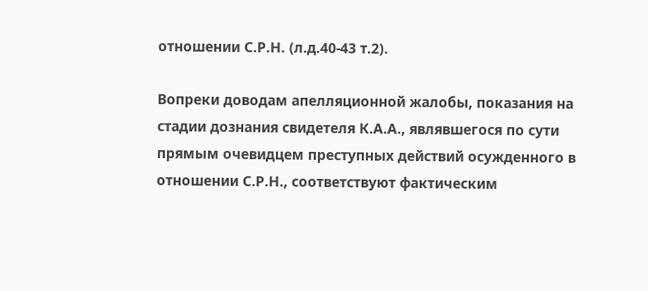отношении С.Р.Н. (л.д.40-43 т.2).

Вопреки доводам апелляционной жалобы, показания на стадии дознания свидетеля К.А.А., являвшегося по сути прямым очевидцем преступных действий осужденного в отношении С.Р.Н., соответствуют фактическим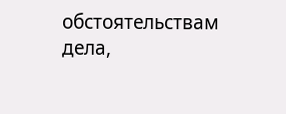обстоятельствам дела,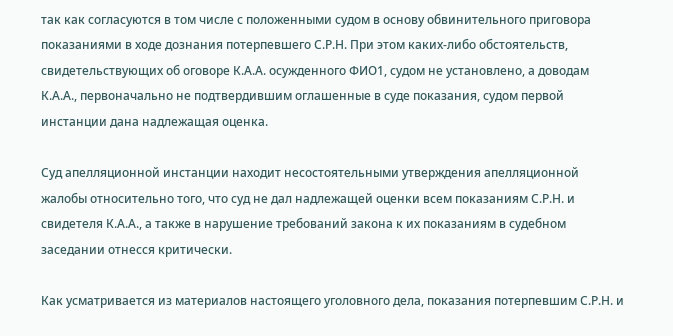так как согласуются в том числе с положенными судом в основу обвинительного приговора показаниями в ходе дознания потерпевшего С.Р.Н. При этом каких-либо обстоятельств, свидетельствующих об оговоре К.А.А. осужденного ФИО1, судом не установлено, а доводам К.А.А., первоначально не подтвердившим оглашенные в суде показания, судом первой инстанции дана надлежащая оценка.

Суд апелляционной инстанции находит несостоятельными утверждения апелляционной жалобы относительно того, что суд не дал надлежащей оценки всем показаниям С.Р.Н. и свидетеля К.А.А., а также в нарушение требований закона к их показаниям в судебном заседании отнесся критически.

Как усматривается из материалов настоящего уголовного дела, показания потерпевшим С.Р.Н. и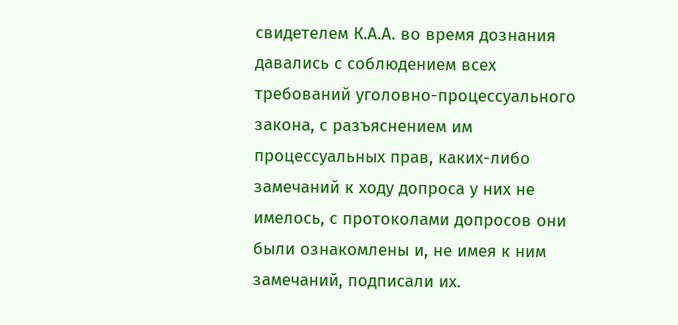свидетелем К.А.А. во время дознания давались с соблюдением всех требований уголовно-процессуального закона, с разъяснением им процессуальных прав, каких-либо замечаний к ходу допроса у них не имелось, с протоколами допросов они были ознакомлены и, не имея к ним замечаний, подписали их.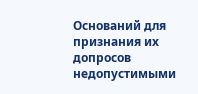Оснований для признания их допросов недопустимыми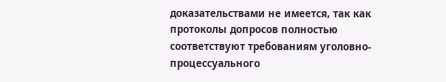доказательствами не имеется, так как протоколы допросов полностью соответствуют требованиям уголовно-процессуального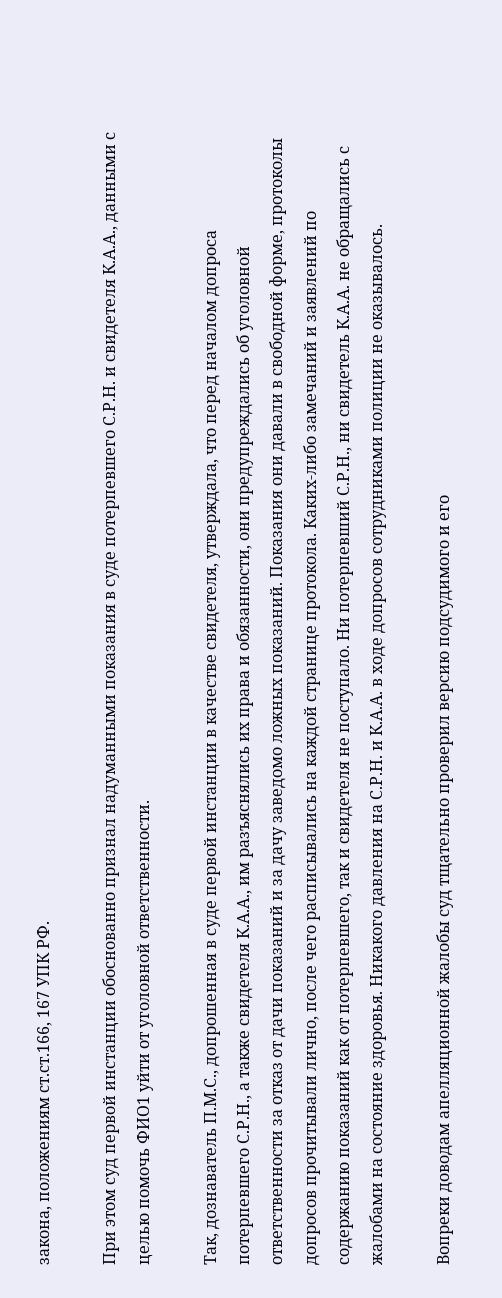закона, положениям ст.ст.166, 167 УПК РФ.

При этом суд первой инстанции обоснованно признал надуманными показания в суде потерпевшего С.Р.Н. и свидетеля К.А.А., данными с целью помочь ФИО1 уйти от уголовной ответственности.

Так, дознаватель П.М.С., допрошенная в суде первой инстанции в качестве свидетеля, утверждала, что перед началом допроса потерпевшего С.Р.Н., а также свидетеля К.А.А., им разъяснялись их права и обязанности, они предупреждались об уголовной ответственности за отказ от дачи показаний и за дачу заведомо ложных показаний. Показания они давали в свободной форме, протоколы допросов прочитывали лично, после чего расписывались на каждой странице протокола. Каких-либо замечаний и заявлений по содержанию показаний как от потерпевшего, так и свидетеля не поступало. Ни потерпевший С.Р.Н., ни свидетель К.А.А. не обращались с жалобами на состояние здоровья. Никакого давления на С.Р.Н. и К.А.А. в ходе допросов сотрудниками полиции не оказывалось.

Вопреки доводам апелляционной жалобы суд тщательно проверил версию подсудимого и его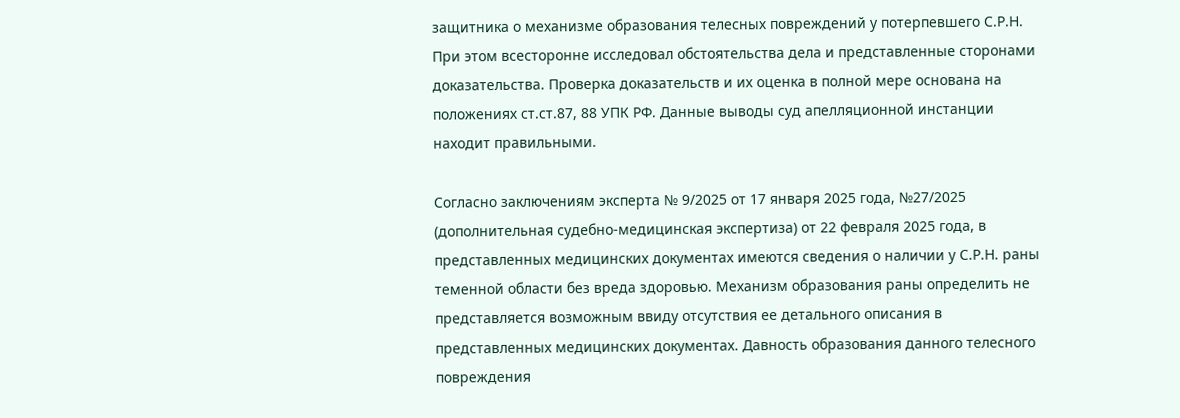защитника о механизме образования телесных повреждений у потерпевшего С.Р.Н. При этом всесторонне исследовал обстоятельства дела и представленные сторонами доказательства. Проверка доказательств и их оценка в полной мере основана на положениях ст.ст.87, 88 УПК РФ. Данные выводы суд апелляционной инстанции находит правильными.

Согласно заключениям эксперта № 9/2025 от 17 января 2025 года, №27/2025 (дополнительная судебно-медицинская экспертиза) от 22 февраля 2025 года, в представленных медицинских документах имеются сведения о наличии у С.Р.Н. раны теменной области без вреда здоровью. Механизм образования раны определить не представляется возможным ввиду отсутствия ее детального описания в представленных медицинских документах. Давность образования данного телесного повреждения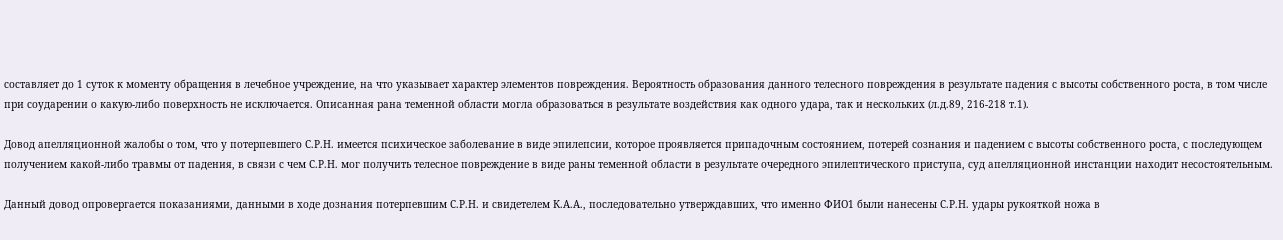составляет до 1 суток к моменту обращения в лечебное учреждение, на что указывает характер элементов повреждения. Вероятность образования данного телесного повреждения в результате падения с высоты собственного роста, в том числе при соударении о какую-либо поверхность не исключается. Описанная рана теменной области могла образоваться в результате воздействия как одного удара, так и нескольких (л.д.89, 216-218 т.1).

Довод апелляционной жалобы о том, что у потерпевшего С.Р.Н. имеется психическое заболевание в виде эпилепсии, которое проявляется припадочным состоянием, потерей сознания и падением с высоты собственного роста, с последующем получением какой-либо травмы от падения, в связи с чем С.Р.Н. мог получить телесное повреждение в виде раны теменной области в результате очередного эпилептического приступа, суд апелляционной инстанции находит несостоятельным.

Данный довод опровергается показаниями, данными в ходе дознания потерпевшим С.Р.Н. и свидетелем К.А.А., последовательно утверждавших, что именно ФИО1 были нанесены С.Р.Н. удары рукояткой ножа в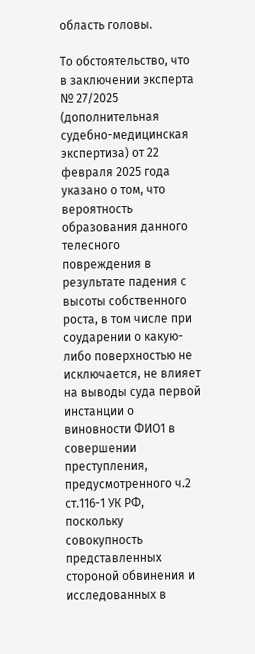область головы.

То обстоятельство, что в заключении эксперта № 27/2025 (дополнительная судебно-медицинская экспертиза) от 22 февраля 2025 года указано о том, что вероятность образования данного телесного повреждения в результате падения с высоты собственного роста, в том числе при соударении о какую-либо поверхностью не исключается, не влияет на выводы суда первой инстанции о виновности ФИО1 в совершении преступления, предусмотренного ч.2 ст.116-1 УК РФ, поскольку совокупность представленных стороной обвинения и исследованных в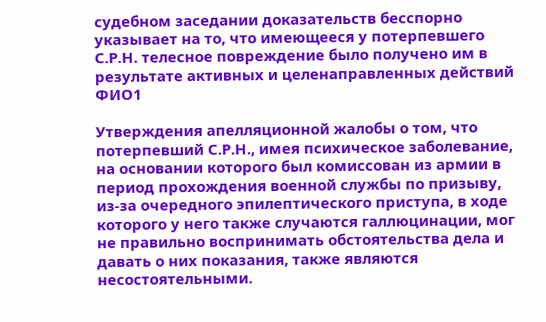судебном заседании доказательств бесспорно указывает на то, что имеющееся у потерпевшего С.Р.Н. телесное повреждение было получено им в результате активных и целенаправленных действий ФИО1

Утверждения апелляционной жалобы о том, что потерпевший С.Р.Н., имея психическое заболевание, на основании которого был комиссован из армии в период прохождения военной службы по призыву, из-за очередного эпилептического приступа, в ходе которого у него также случаются галлюцинации, мог не правильно воспринимать обстоятельства дела и давать о них показания, также являются несостоятельными.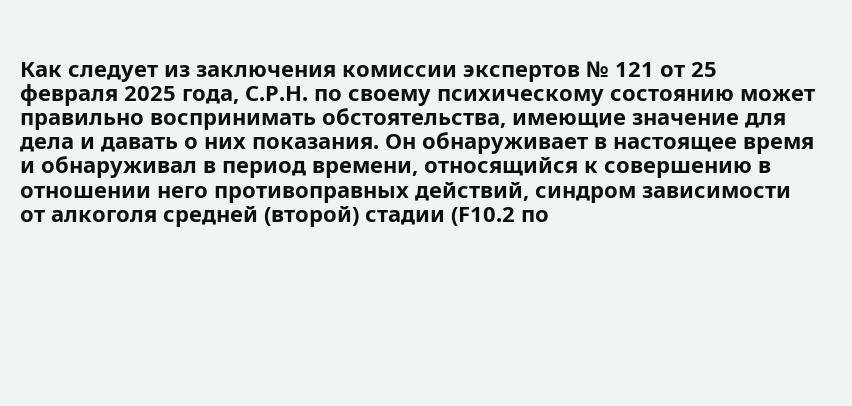Как следует из заключения комиссии экспертов № 121 от 25 февраля 2025 года, С.Р.Н. по своему психическому состоянию может правильно воспринимать обстоятельства, имеющие значение для дела и давать о них показания. Он обнаруживает в настоящее время и обнаруживал в период времени, относящийся к совершению в отношении него противоправных действий, синдром зависимости от алкоголя средней (второй) стадии (F10.2 по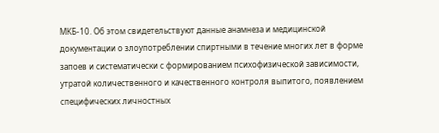МКБ-10. Об этом свидетельствуют данные анамнеза и медицинской документации о злоупотреблении спиртными в течение многих лет в форме запоев и систематически с формированием психофизической зависимости, утратой количественного и качественного контроля выпитого, появлением специфических личностных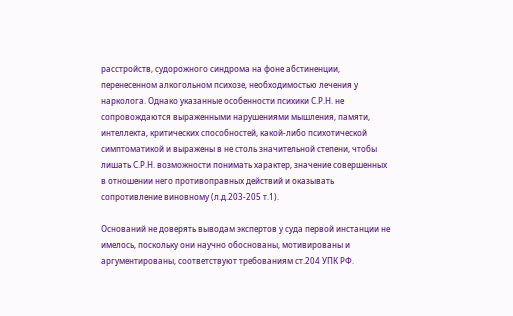расстройств, судорожного синдрома на фоне абстиненции, перенесенном алкогольном психозе, необходимостью лечения у нарколога. Однако указанные особенности психики С.Р.Н. не сопровождаются выраженными нарушениями мышления, памяти, интеллекта, критических способностей, какой-либо психотической симптоматикой и выражены в не столь значительной степени, чтобы лишать С.Р.Н. возможности понимать характер, значение совершенных в отношении него противоправных действий и оказывать сопротивление виновному (л.д.203-205 т.1).

Оснований не доверять выводам экспертов у суда первой инстанции не имелось, поскольку они научно обоснованы, мотивированы и аргументированы, соответствуют требованиям ст.204 УПК РФ.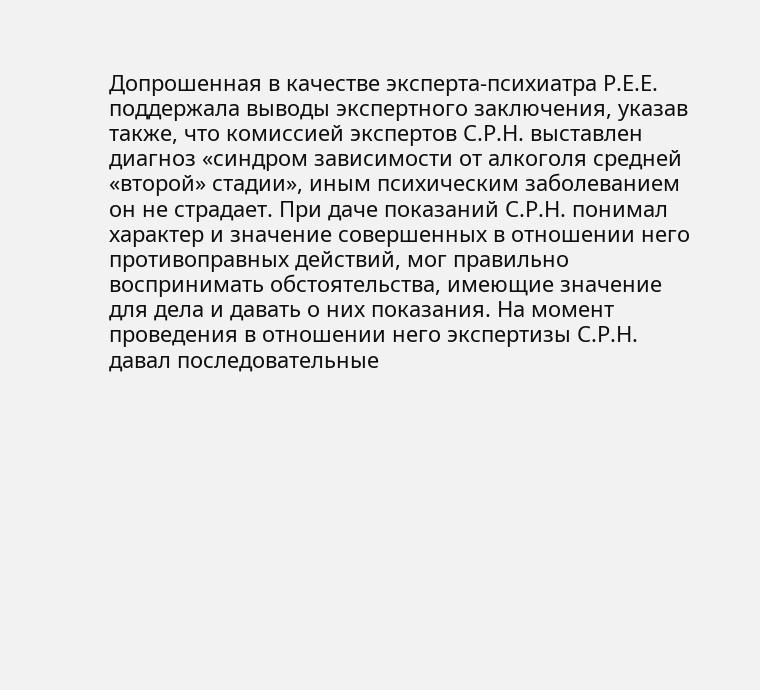Допрошенная в качестве эксперта-психиатра Р.Е.Е. поддержала выводы экспертного заключения, указав также, что комиссией экспертов С.Р.Н. выставлен диагноз «синдром зависимости от алкоголя средней «второй» стадии», иным психическим заболеванием он не страдает. При даче показаний С.Р.Н. понимал характер и значение совершенных в отношении него противоправных действий, мог правильно воспринимать обстоятельства, имеющие значение для дела и давать о них показания. На момент проведения в отношении него экспертизы С.Р.Н. давал последовательные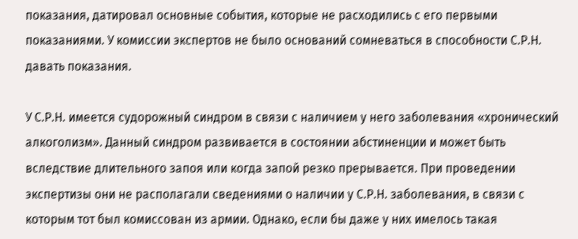показания, датировал основные события, которые не расходились с его первыми показаниями. У комиссии экспертов не было оснований сомневаться в способности С.Р.Н. давать показания.

У С.Р.Н. имеется судорожный синдром в связи с наличием у него заболевания «хронический алкоголизм». Данный синдром развивается в состоянии абстиненции и может быть вследствие длительного запоя или когда запой резко прерывается. При проведении экспертизы они не располагали сведениями о наличии у С.Р.Н. заболевания, в связи с которым тот был комиссован из армии. Однако, если бы даже у них имелось такая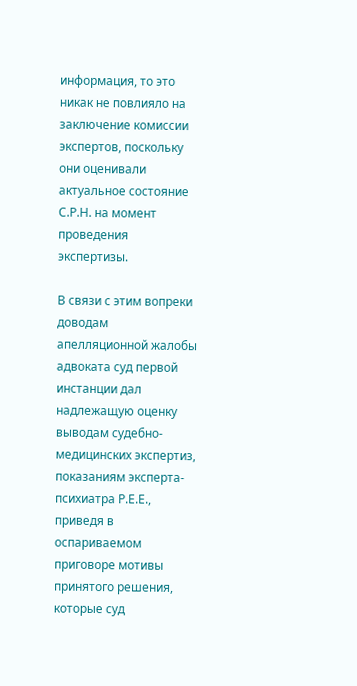информация, то это никак не повлияло на заключение комиссии экспертов, поскольку они оценивали актуальное состояние С.Р.Н. на момент проведения экспертизы.

В связи с этим вопреки доводам апелляционной жалобы адвоката суд первой инстанции дал надлежащую оценку выводам судебно-медицинских экспертиз, показаниям эксперта-психиатра Р.Е.Е., приведя в оспариваемом приговоре мотивы принятого решения, которые суд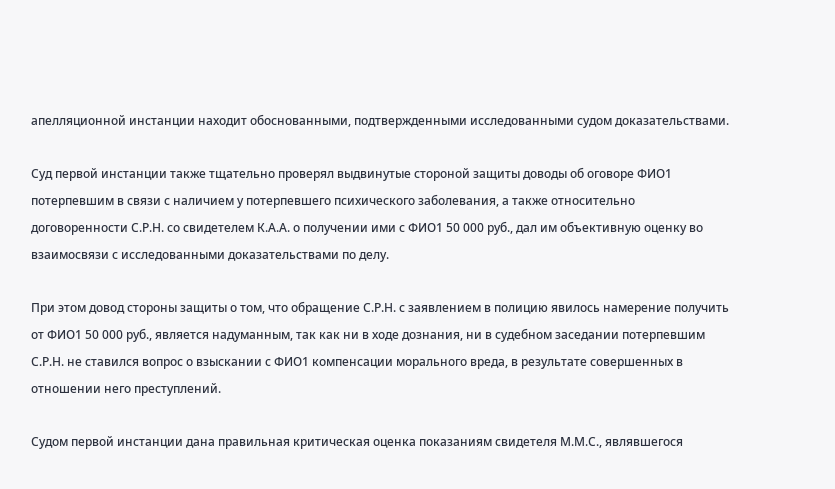апелляционной инстанции находит обоснованными, подтвержденными исследованными судом доказательствами.

Суд первой инстанции также тщательно проверял выдвинутые стороной защиты доводы об оговоре ФИО1 потерпевшим в связи с наличием у потерпевшего психического заболевания, а также относительно договоренности С.Р.Н. со свидетелем К.А.А. о получении ими с ФИО1 50 000 руб., дал им объективную оценку во взаимосвязи с исследованными доказательствами по делу.

При этом довод стороны защиты о том, что обращение С.Р.Н. с заявлением в полицию явилось намерение получить от ФИО1 50 000 руб., является надуманным, так как ни в ходе дознания, ни в судебном заседании потерпевшим С.Р.Н. не ставился вопрос о взыскании с ФИО1 компенсации морального вреда, в результате совершенных в отношении него преступлений.

Судом первой инстанции дана правильная критическая оценка показаниям свидетеля М.М.С., являвшегося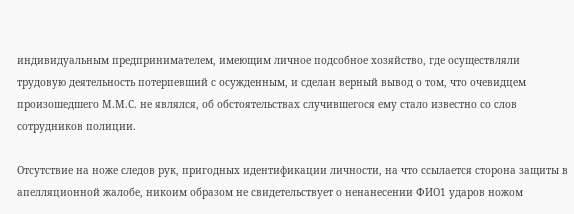индивидуальным предпринимателем, имеющим личное подсобное хозяйство, где осуществляли трудовую деятельность потерпевший с осужденным, и сделан верный вывод о том, что очевидцем произошедшего М.М.С. не являлся, об обстоятельствах случившегося ему стало известно со слов сотрудников полиции.

Отсутствие на ноже следов рук, пригодных идентификации личности, на что ссылается сторона защиты в апелляционной жалобе, никоим образом не свидетельствует о ненанесении ФИО1 ударов ножом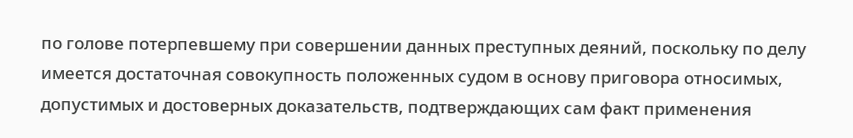по голове потерпевшему при совершении данных преступных деяний, поскольку по делу имеется достаточная совокупность положенных судом в основу приговора относимых, допустимых и достоверных доказательств, подтверждающих сам факт применения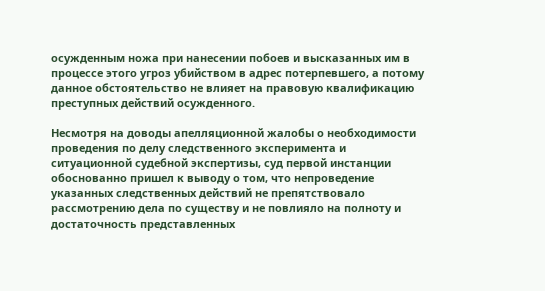осужденным ножа при нанесении побоев и высказанных им в процессе этого угроз убийством в адрес потерпевшего, а потому данное обстоятельство не влияет на правовую квалификацию преступных действий осужденного.

Несмотря на доводы апелляционной жалобы о необходимости проведения по делу следственного эксперимента и ситуационной судебной экспертизы, суд первой инстанции обоснованно пришел к выводу о том, что непроведение указанных следственных действий не препятствовало рассмотрению дела по существу и не повлияло на полноту и достаточность представленных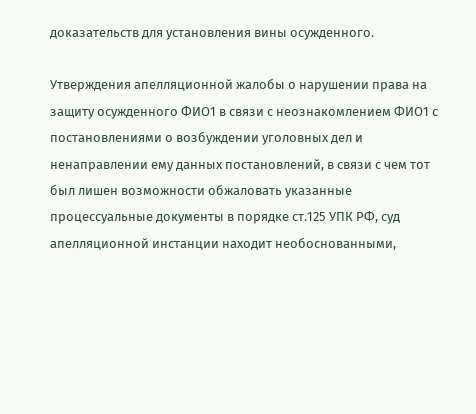доказательств для установления вины осужденного.

Утверждения апелляционной жалобы о нарушении права на защиту осужденного ФИО1 в связи с неознакомлением ФИО1 с постановлениями о возбуждении уголовных дел и ненаправлении ему данных постановлений, в связи с чем тот был лишен возможности обжаловать указанные процессуальные документы в порядке ст.125 УПК РФ, суд апелляционной инстанции находит необоснованными,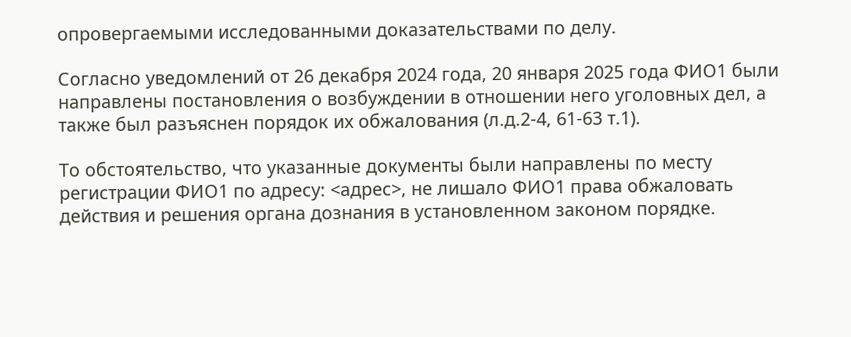опровергаемыми исследованными доказательствами по делу.

Согласно уведомлений от 26 декабря 2024 года, 20 января 2025 года ФИО1 были направлены постановления о возбуждении в отношении него уголовных дел, а также был разъяснен порядок их обжалования (л.д.2-4, 61-63 т.1).

То обстоятельство, что указанные документы были направлены по месту регистрации ФИО1 по адресу: <адрес>, не лишало ФИО1 права обжаловать действия и решения органа дознания в установленном законом порядке.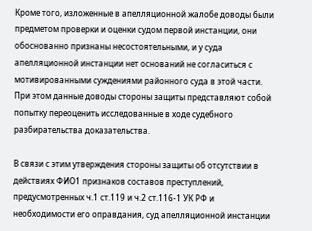Кроме того, изложенные в апелляционной жалобе доводы были предметом проверки и оценки судом первой инстанции, они обоснованно признаны несостоятельными, и у суда апелляционной инстанции нет оснований не согласиться с мотивированными суждениями районного суда в этой части. При этом данные доводы стороны защиты представляют собой попытку переоценить исследованные в ходе судебного разбирательства доказательства.

В связи с этим утверждения стороны защиты об отсутствии в действиях ФИО1 признаков составов преступлений, предусмотренных ч.1 ст.119 и ч.2 ст.116-1 УК РФ и необходимости его оправдания, суд апелляционной инстанции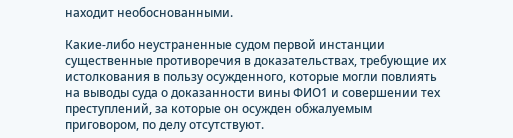находит необоснованными.

Какие-либо неустраненные судом первой инстанции существенные противоречия в доказательствах, требующие их истолкования в пользу осужденного, которые могли повлиять на выводы суда о доказанности вины ФИО1 и совершении тех преступлений, за которые он осужден обжалуемым приговором, по делу отсутствуют.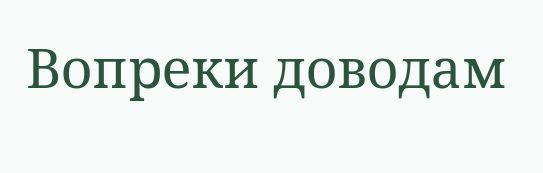Вопреки доводам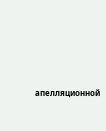апелляционной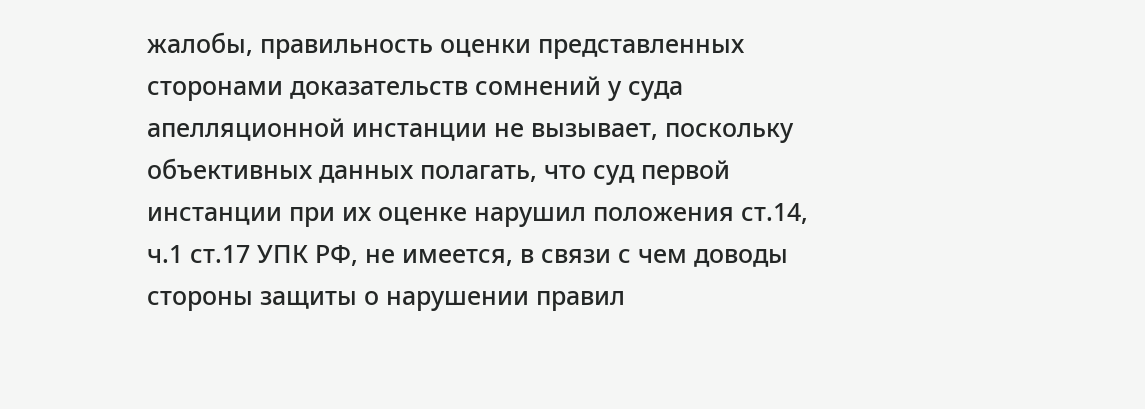жалобы, правильность оценки представленных сторонами доказательств сомнений у суда апелляционной инстанции не вызывает, поскольку объективных данных полагать, что суд первой инстанции при их оценке нарушил положения ст.14, ч.1 ст.17 УПК РФ, не имеется, в связи с чем доводы стороны защиты о нарушении правил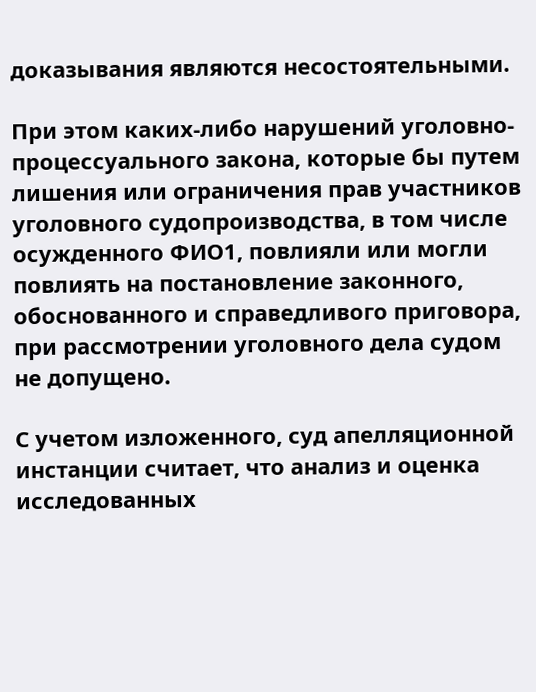доказывания являются несостоятельными.

При этом каких-либо нарушений уголовно-процессуального закона, которые бы путем лишения или ограничения прав участников уголовного судопроизводства, в том числе осужденного ФИО1, повлияли или могли повлиять на постановление законного, обоснованного и справедливого приговора, при рассмотрении уголовного дела судом не допущено.

С учетом изложенного, суд апелляционной инстанции считает, что анализ и оценка исследованных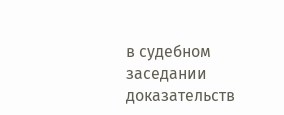в судебном заседании доказательств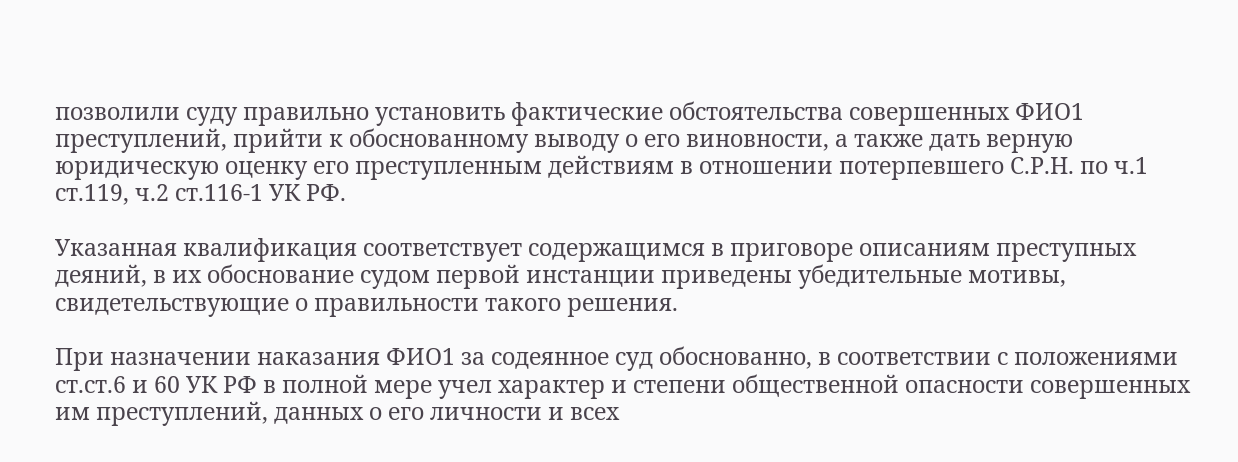позволили суду правильно установить фактические обстоятельства совершенных ФИО1 преступлений, прийти к обоснованному выводу о его виновности, а также дать верную юридическую оценку его преступленным действиям в отношении потерпевшего С.Р.Н. по ч.1 ст.119, ч.2 ст.116-1 УК РФ.

Указанная квалификация соответствует содержащимся в приговоре описаниям преступных деяний, в их обоснование судом первой инстанции приведены убедительные мотивы, свидетельствующие о правильности такого решения.

При назначении наказания ФИО1 за содеянное суд обоснованно, в соответствии с положениями ст.ст.6 и 60 УК РФ в полной мере учел характер и степени общественной опасности совершенных им преступлений, данных о его личности и всех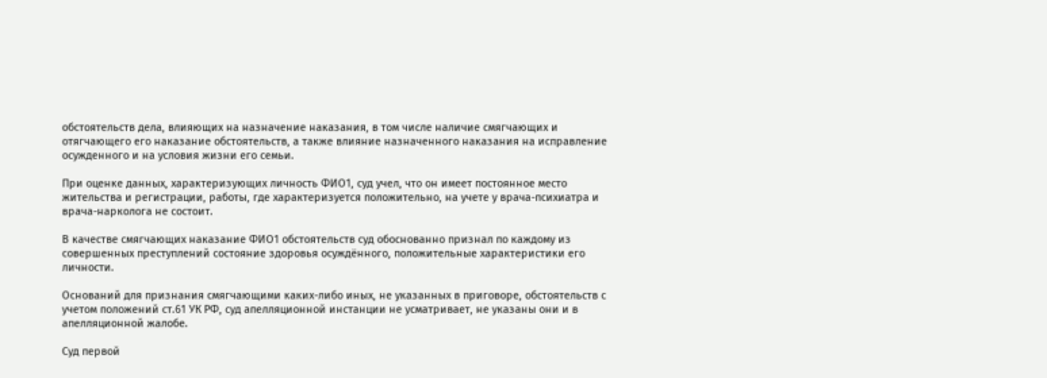обстоятельств дела, влияющих на назначение наказания, в том числе наличие смягчающих и отягчающего его наказание обстоятельств, а также влияние назначенного наказания на исправление осужденного и на условия жизни его семьи.

При оценке данных, характеризующих личность ФИО1, суд учел, что он имеет постоянное место жительства и регистрации, работы, где характеризуется положительно, на учете у врача-психиатра и врача-нарколога не состоит.

В качестве смягчающих наказание ФИО1 обстоятельств суд обоснованно признал по каждому из совершенных преступлений состояние здоровья осуждённого, положительные характеристики его личности.

Оснований для признания смягчающими каких-либо иных, не указанных в приговоре, обстоятельств с учетом положений ст.61 УК РФ, суд апелляционной инстанции не усматривает, не указаны они и в апелляционной жалобе.

Суд первой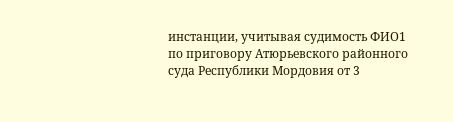инстанции, учитывая судимость ФИО1 по приговору Атюрьевского районного суда Республики Мордовия от 3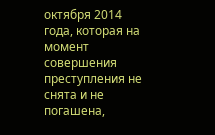октября 2014 года, которая на момент совершения преступления не снята и не погашена,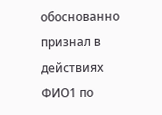обоснованно признал в действиях ФИО1 по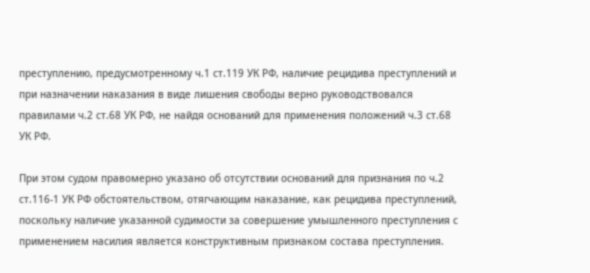преступлению, предусмотренному ч.1 ст.119 УК РФ, наличие рецидива преступлений и при назначении наказания в виде лишения свободы верно руководствовался правилами ч.2 ст.68 УК РФ, не найдя оснований для применения положений ч.3 ст.68 УК РФ.

При этом судом правомерно указано об отсутствии оснований для признания по ч.2 ст.116-1 УК РФ обстоятельством, отягчающим наказание, как рецидива преступлений, поскольку наличие указанной судимости за совершение умышленного преступления с применением насилия является конструктивным признаком состава преступления.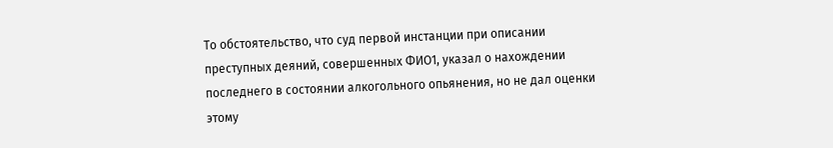То обстоятельство, что суд первой инстанции при описании преступных деяний, совершенных ФИО1, указал о нахождении последнего в состоянии алкогольного опьянения, но не дал оценки этому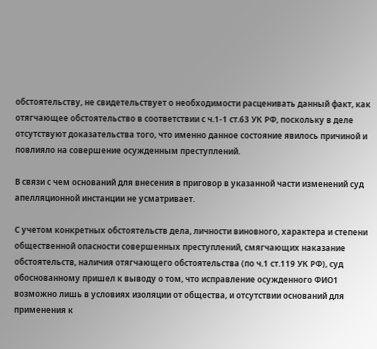обстоятельству, не свидетельствует о необходимости расценивать данный факт, как отягчающее обстоятельство в соответствии с ч.1-1 ст.63 УК РФ, поскольку в деле отсутствуют доказательства того, что именно данное состояние явилось причиной и повлияло на совершение осужденным преступлений.

В связи с чем оснований для внесения в приговор в указанной части изменений суд апелляционной инстанции не усматривает.

С учетом конкретных обстоятельств дела, личности виновного, характера и степени общественной опасности совершенных преступлений, смягчающих наказание обстоятельств, наличия отягчающего обстоятельства (по ч.1 ст.119 УК РФ), суд обоснованному пришел к выводу о том, что исправление осужденного ФИО1 возможно лишь в условиях изоляции от общества, и отсутствии оснований для применения к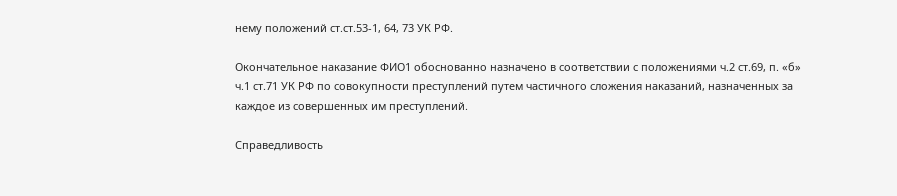нему положений ст.ст.53-1, 64, 73 УК РФ.

Окончательное наказание ФИО1 обоснованно назначено в соответствии с положениями ч.2 ст.69, п. «б» ч.1 ст.71 УК РФ по совокупности преступлений путем частичного сложения наказаний, назначенных за каждое из совершенных им преступлений.

Справедливость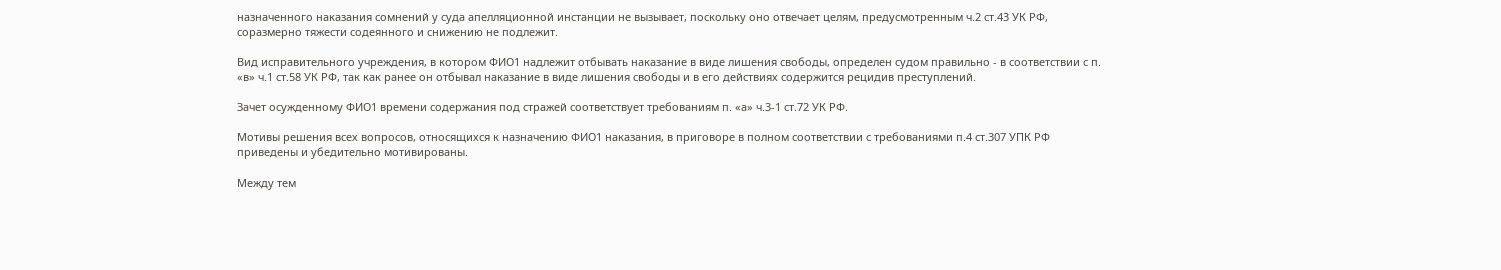назначенного наказания сомнений у суда апелляционной инстанции не вызывает, поскольку оно отвечает целям, предусмотренным ч.2 ст.43 УК РФ, соразмерно тяжести содеянного и снижению не подлежит.

Вид исправительного учреждения, в котором ФИО1 надлежит отбывать наказание в виде лишения свободы, определен судом правильно - в соответствии с п. «в» ч.1 ст.58 УК РФ, так как ранее он отбывал наказание в виде лишения свободы и в его действиях содержится рецидив преступлений.

Зачет осужденному ФИО1 времени содержания под стражей соответствует требованиям п. «а» ч.3-1 ст.72 УК РФ.

Мотивы решения всех вопросов, относящихся к назначению ФИО1 наказания, в приговоре в полном соответствии с требованиями п.4 ст.307 УПК РФ приведены и убедительно мотивированы.

Между тем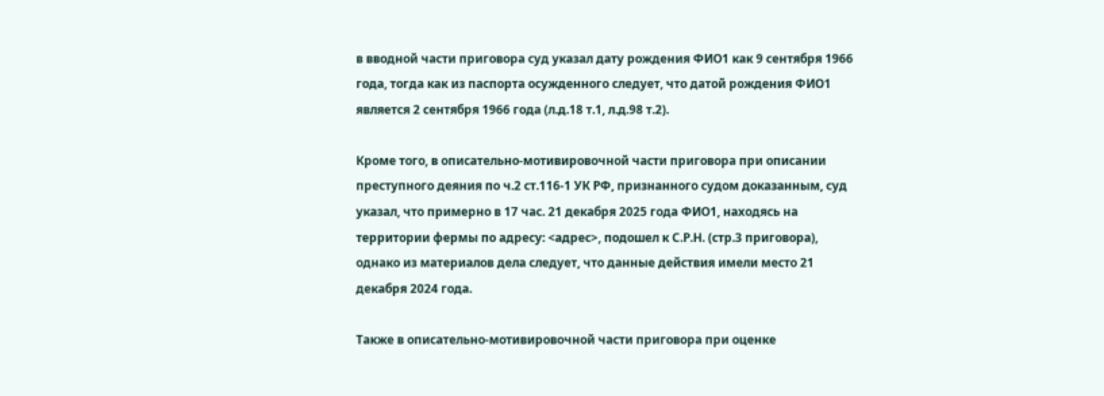в вводной части приговора суд указал дату рождения ФИО1 как 9 сентября 1966 года, тогда как из паспорта осужденного следует, что датой рождения ФИО1 является 2 сентября 1966 года (л.д.18 т.1, л.д.98 т.2).

Кроме того, в описательно-мотивировочной части приговора при описании преступного деяния по ч.2 ст.116-1 УК РФ, признанного судом доказанным, суд указал, что примерно в 17 час. 21 декабря 2025 года ФИО1, находясь на территории фермы по адресу: <адрес>, подошел к С.Р.Н. (стр.3 приговора), однако из материалов дела следует, что данные действия имели место 21 декабря 2024 года.

Также в описательно-мотивировочной части приговора при оценке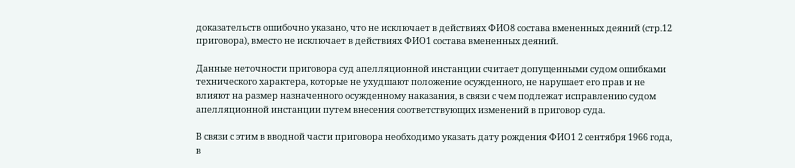доказательств ошибочно указано, что не исключает в действиях ФИО8 состава вмененных деяний (стр.12 приговора), вместо не исключает в действиях ФИО1 состава вмененных деяний.

Данные неточности приговора суд апелляционной инстанции считает допущенными судом ошибками технического характера, которые не ухудшают положение осужденного, не нарушает его прав и не влияют на размер назначенного осужденному наказания, в связи с чем подлежат исправлению судом апелляционной инстанции путем внесения соответствующих изменений в приговор суда.

В связи с этим в вводной части приговора необходимо указать дату рождения ФИО1 2 сентября 1966 года, в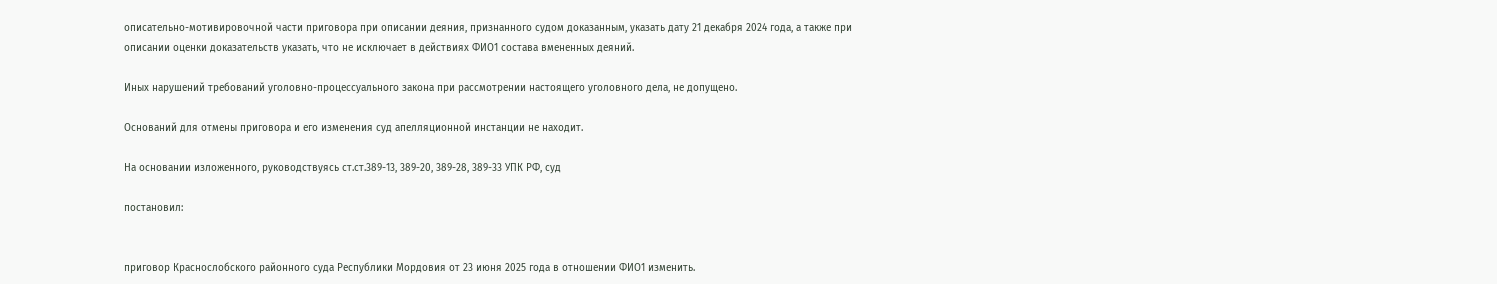описательно-мотивировочной части приговора при описании деяния, признанного судом доказанным, указать дату 21 декабря 2024 года, а также при описании оценки доказательств указать, что не исключает в действиях ФИО1 состава вмененных деяний.

Иных нарушений требований уголовно-процессуального закона при рассмотрении настоящего уголовного дела, не допущено.

Оснований для отмены приговора и его изменения суд апелляционной инстанции не находит.

На основании изложенного, руководствуясь ст.ст.389-13, 389-20, 389-28, 389-33 УПК РФ, суд

постановил:


приговор Краснослобского районного суда Республики Мордовия от 23 июня 2025 года в отношении ФИО1 изменить.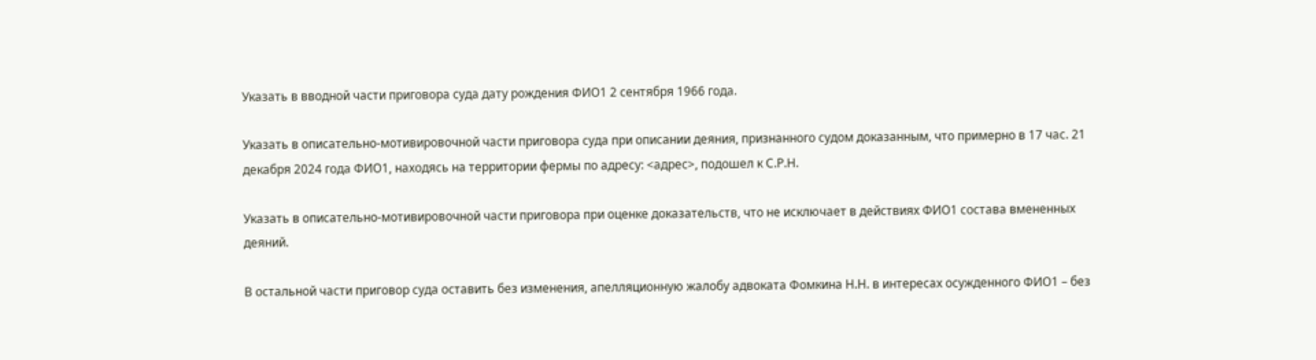Указать в вводной части приговора суда дату рождения ФИО1 2 сентября 1966 года.

Указать в описательно-мотивировочной части приговора суда при описании деяния, признанного судом доказанным, что примерно в 17 час. 21 декабря 2024 года ФИО1, находясь на территории фермы по адресу: <адрес>, подошел к С.Р.Н.

Указать в описательно-мотивировочной части приговора при оценке доказательств, что не исключает в действиях ФИО1 состава вмененных деяний.

В остальной части приговор суда оставить без изменения, апелляционную жалобу адвоката Фомкина Н.Н. в интересах осужденного ФИО1 – без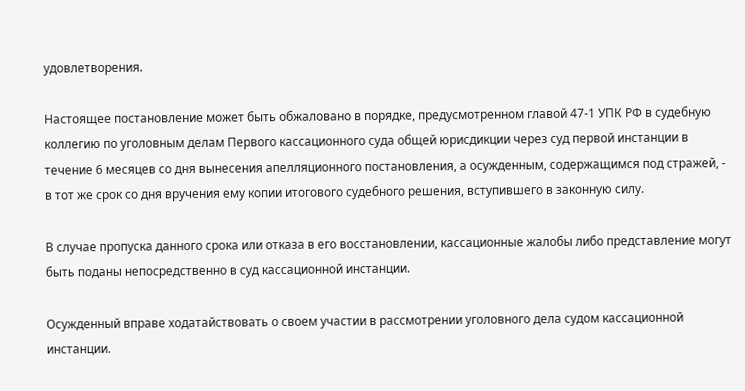удовлетворения.

Настоящее постановление может быть обжаловано в порядке, предусмотренном главой 47-1 УПК РФ в судебную коллегию по уголовным делам Первого кассационного суда общей юрисдикции через суд первой инстанции в течение 6 месяцев со дня вынесения апелляционного постановления, а осужденным, содержащимся под стражей, - в тот же срок со дня вручения ему копии итогового судебного решения, вступившего в законную силу.

В случае пропуска данного срока или отказа в его восстановлении, кассационные жалобы либо представление могут быть поданы непосредственно в суд кассационной инстанции.

Осужденный вправе ходатайствовать о своем участии в рассмотрении уголовного дела судом кассационной инстанции.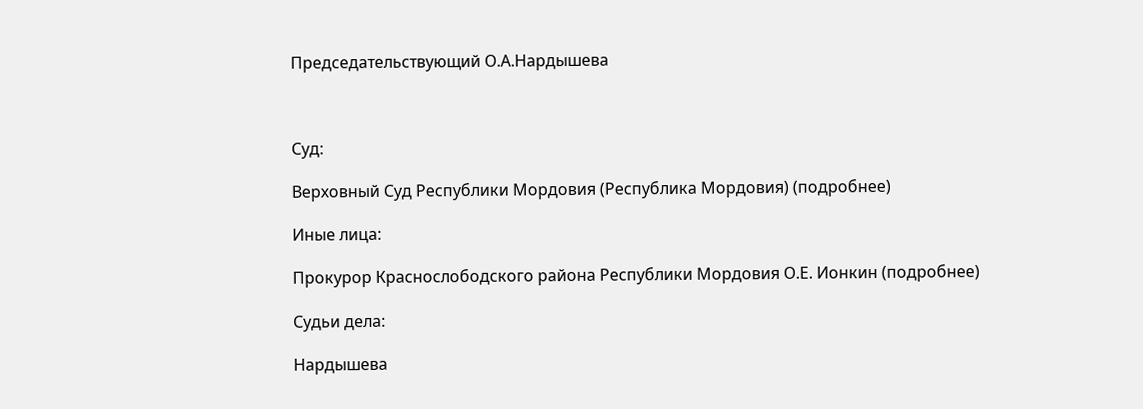Председательствующий О.А.Нардышева



Суд:

Верховный Суд Республики Мордовия (Республика Мордовия) (подробнее)

Иные лица:

Прокурор Краснослободского района Республики Мордовия О.Е. Ионкин (подробнее)

Судьи дела:

Нардышева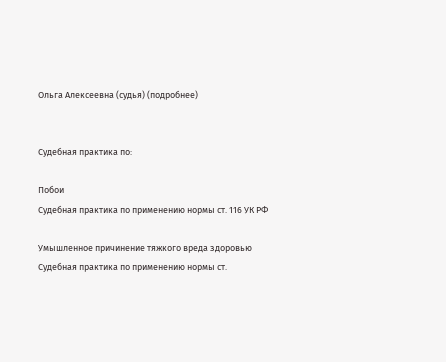Ольга Алексеевна (судья) (подробнее)


Судебная практика по:

Побои
Судебная практика по применению нормы ст. 116 УК РФ

Умышленное причинение тяжкого вреда здоровью
Судебная практика по применению нормы ст.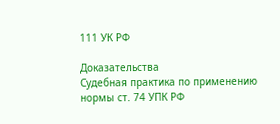111 УК РФ

Доказательства
Судебная практика по применению нормы ст. 74 УПК РФ